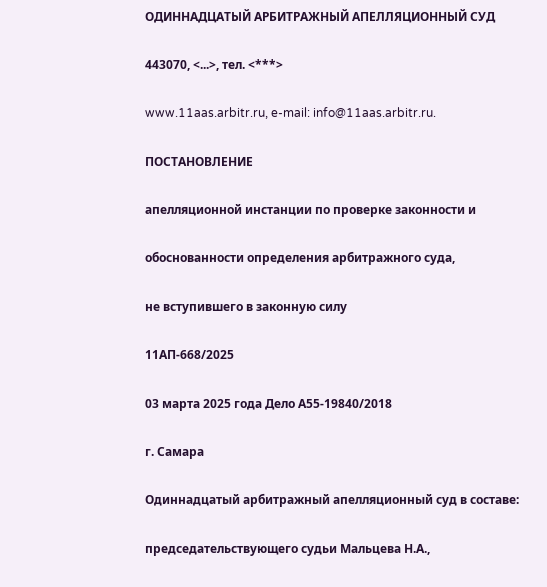ОДИННАДЦАТЫЙ АРБИТРАЖНЫЙ АПЕЛЛЯЦИОННЫЙ СУД

443070, <...>, тел. <***>

www.11aas.arbitr.ru, e-mail: info@11aas.arbitr.ru.

ПОСТАНОВЛЕНИЕ

апелляционной инстанции по проверке законности и

обоснованности определения арбитражного суда,

не вступившего в законную силу

11АП-668/2025

03 марта 2025 года Дело А55-19840/2018

г. Самара

Одиннадцатый арбитражный апелляционный суд в составе:

председательствующего судьи Мальцева Н.А.,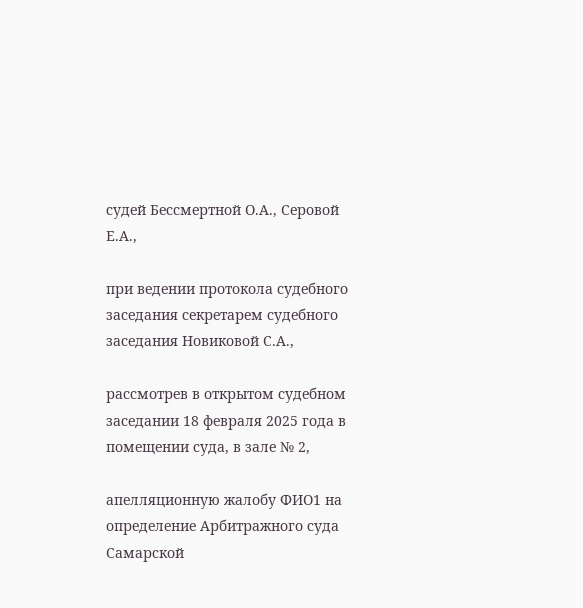судей Бессмертной О.А., Серовой Е.А.,

при ведении протокола судебного заседания секретарем судебного заседания Новиковой С.А.,

рассмотрев в открытом судебном заседании 18 февраля 2025 года в помещении суда, в зале № 2,

апелляционную жалобу ФИО1 на определение Арбитражного суда Самарской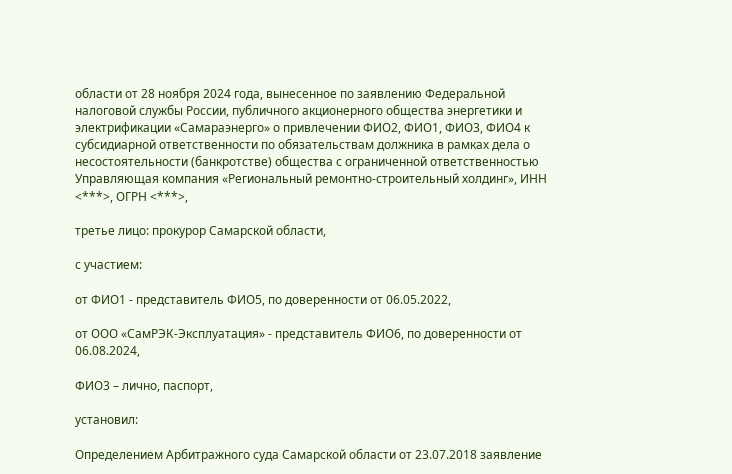области от 28 ноября 2024 года, вынесенное по заявлению Федеральной налоговой службы России, публичного акционерного общества энергетики и электрификации «Самараэнерго» о привлечении ФИО2, ФИО1, ФИО3, ФИО4 к субсидиарной ответственности по обязательствам должника в рамках дела о несостоятельности (банкротстве) общества с ограниченной ответственностью Управляющая компания «Региональный ремонтно-строительный холдинг», ИНН <***>, ОГРН <***>,

третье лицо: прокурор Самарской области,

с участием:

от ФИО1 - представитель ФИО5, по доверенности от 06.05.2022,

от ООО «СамРЭК-Эксплуатация» - представитель ФИО6, по доверенности от 06.08.2024,

ФИО3 – лично, паспорт,

установил:

Определением Арбитражного суда Самарской области от 23.07.2018 заявление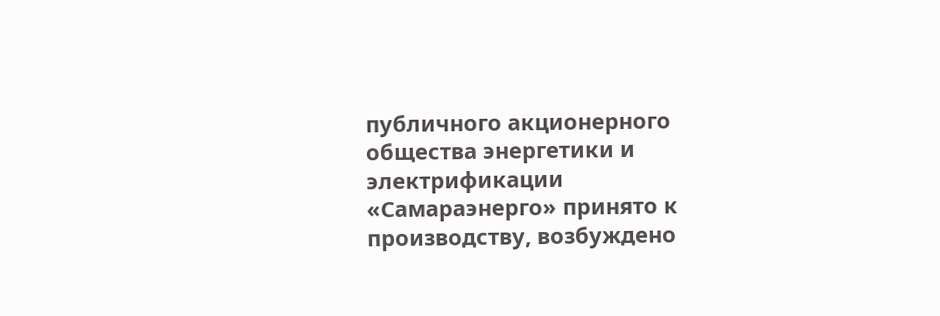публичного акционерного общества энергетики и электрификации «Самараэнерго» принято к производству, возбуждено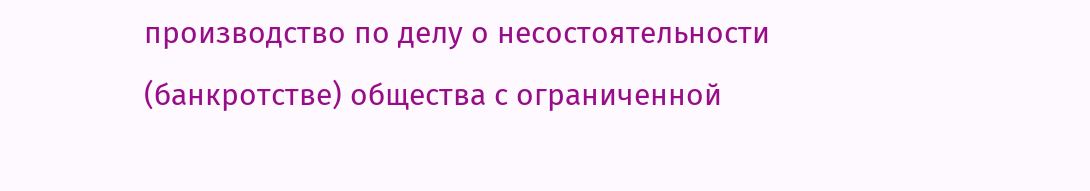производство по делу о несостоятельности (банкротстве) общества с ограниченной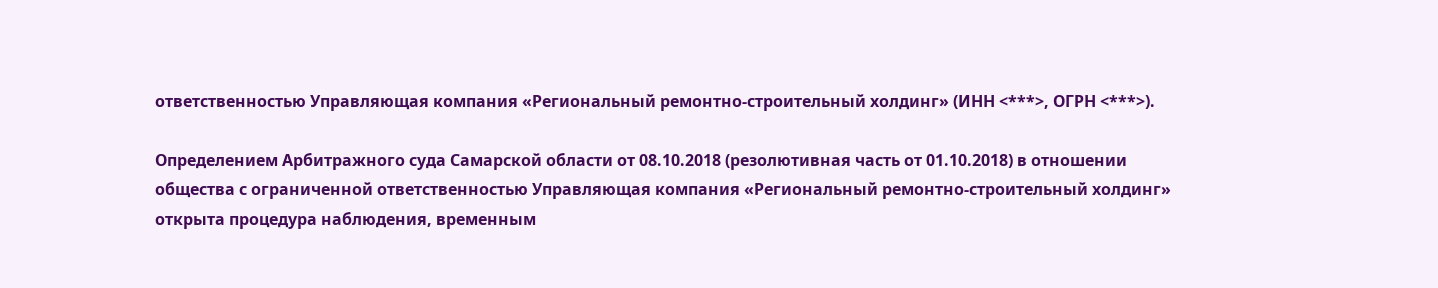ответственностью Управляющая компания «Региональный ремонтно-строительный холдинг» (ИНН <***>, ОГРН <***>).

Определением Арбитражного суда Самарской области от 08.10.2018 (резолютивная часть от 01.10.2018) в отношении общества с ограниченной ответственностью Управляющая компания «Региональный ремонтно-строительный холдинг» открыта процедура наблюдения, временным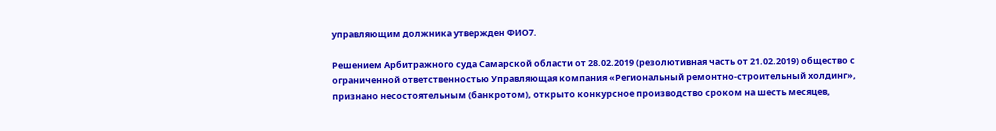управляющим должника утвержден ФИО7.

Решением Арбитражного суда Самарской области от 28.02.2019 (резолютивная часть от 21.02.2019) общество с ограниченной ответственностью Управляющая компания «Региональный ремонтно-строительный холдинг», признано несостоятельным (банкротом), открыто конкурсное производство сроком на шесть месяцев,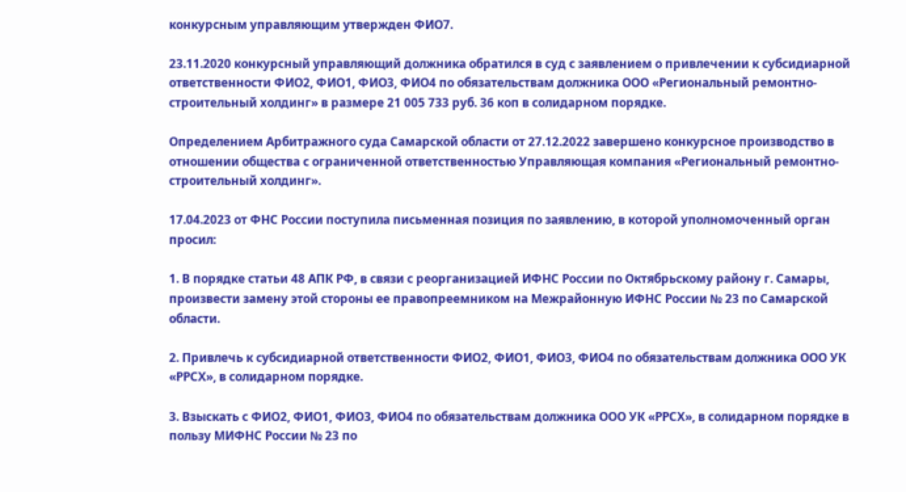конкурсным управляющим утвержден ФИО7.

23.11.2020 конкурсный управляющий должника обратился в суд с заявлением о привлечении к субсидиарной ответственности ФИО2, ФИО1, ФИО3, ФИО4 по обязательствам должника ООО «Региональный ремонтно-строительный холдинг» в размере 21 005 733 руб. 36 коп в солидарном порядке.

Определением Арбитражного суда Самарской области от 27.12.2022 завершено конкурсное производство в отношении общества с ограниченной ответственностью Управляющая компания «Региональный ремонтно-строительный холдинг».

17.04.2023 от ФНС России поступила письменная позиция по заявлению, в которой уполномоченный орган просил:

1. В порядке статьи 48 АПК РФ, в связи с реорганизацией ИФНС России по Октябрьскому району г. Самары, произвести замену этой стороны ее правопреемником на Межрайонную ИФНС России № 23 по Самарской области.

2. Привлечь к субсидиарной ответственности ФИО2, ФИО1, ФИО3, ФИО4 по обязательствам должника ООО УК «РРСХ», в солидарном порядке.

3. Взыскать с ФИО2, ФИО1, ФИО3, ФИО4 по обязательствам должника ООО УК «РРСХ», в солидарном порядке в пользу МИФНС России № 23 по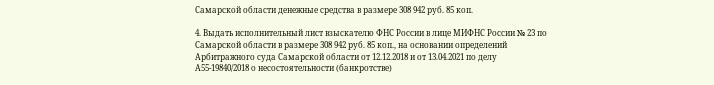Самарской области денежные средства в размере 308 942 руб. 85 коп.

4. Выдать исполнительный лист взыскателю ФНС России в лице МИФНС России № 23 по Самарской области в размере 308 942 руб. 85 коп., на основании определений Арбитражного суда Самарской области от 12.12.2018 и от 13.04.2021 по делу А55-19840/2018 о несостоятельности (банкротстве)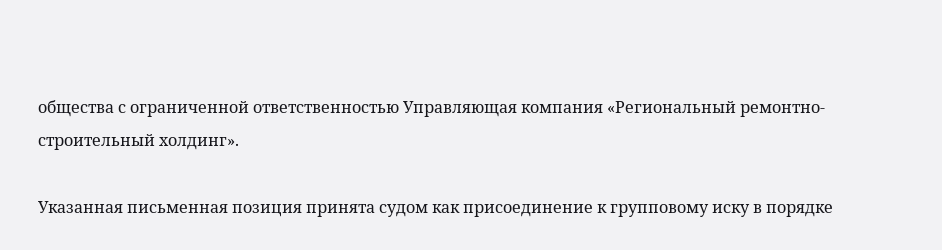общества с ограниченной ответственностью Управляющая компания «Региональный ремонтно-строительный холдинг».

Указанная письменная позиция принята судом как присоединение к групповому иску в порядке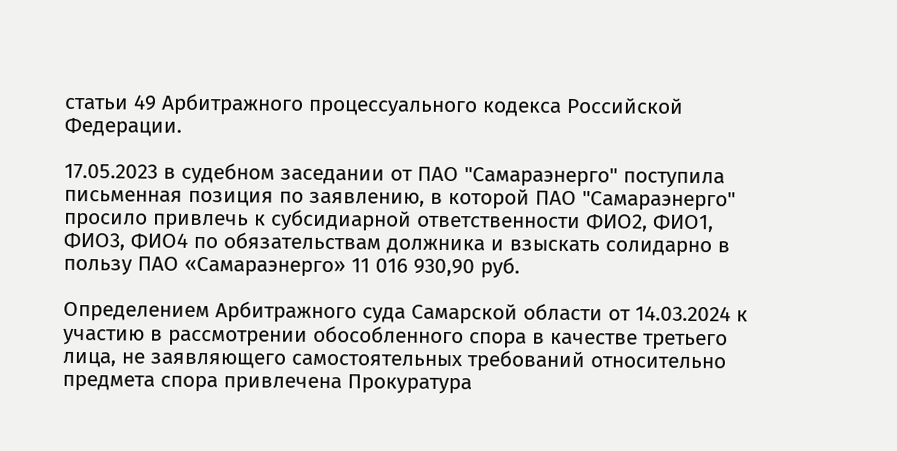статьи 49 Арбитражного процессуального кодекса Российской Федерации.

17.05.2023 в судебном заседании от ПАО "Самараэнерго" поступила письменная позиция по заявлению, в которой ПАО "Самараэнерго" просило привлечь к субсидиарной ответственности ФИО2, ФИО1, ФИО3, ФИО4 по обязательствам должника и взыскать солидарно в пользу ПАО «Самараэнерго» 11 016 930,90 руб.

Определением Арбитражного суда Самарской области от 14.03.2024 к участию в рассмотрении обособленного спора в качестве третьего лица, не заявляющего самостоятельных требований относительно предмета спора привлечена Прокуратура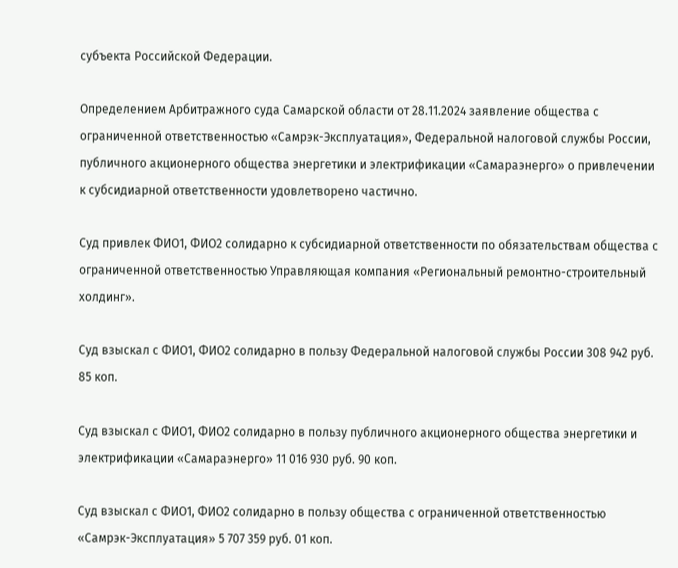субъекта Российской Федерации.

Определением Арбитражного суда Самарской области от 28.11.2024 заявление общества с ограниченной ответственностью «Самрэк-Эксплуатация», Федеральной налоговой службы России, публичного акционерного общества энергетики и электрификации «Самараэнерго» о привлечении к субсидиарной ответственности удовлетворено частично.

Суд привлек ФИО1, ФИО2 солидарно к субсидиарной ответственности по обязательствам общества с ограниченной ответственностью Управляющая компания «Региональный ремонтно-строительный холдинг».

Суд взыскал с ФИО1, ФИО2 солидарно в пользу Федеральной налоговой службы России 308 942 руб. 85 коп.

Суд взыскал с ФИО1, ФИО2 солидарно в пользу публичного акционерного общества энергетики и электрификации «Самараэнерго» 11 016 930 руб. 90 коп.

Суд взыскал с ФИО1, ФИО2 солидарно в пользу общества с ограниченной ответственностью «Самрэк-Эксплуатация» 5 707 359 руб. 01 коп.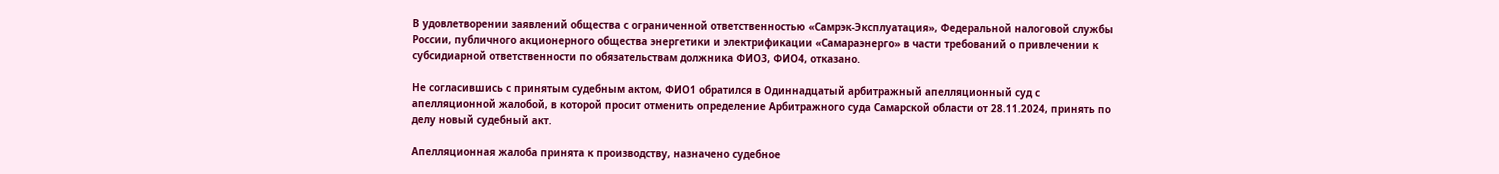В удовлетворении заявлений общества с ограниченной ответственностью «Самрэк-Эксплуатация», Федеральной налоговой службы России, публичного акционерного общества энергетики и электрификации «Самараэнерго» в части требований о привлечении к субсидиарной ответственности по обязательствам должника ФИО3, ФИО4, отказано.

Не согласившись с принятым судебным актом, ФИО1 обратился в Одиннадцатый арбитражный апелляционный суд с апелляционной жалобой, в которой просит отменить определение Арбитражного суда Самарской области от 28.11.2024, принять по делу новый судебный акт.

Апелляционная жалоба принята к производству, назначено судебное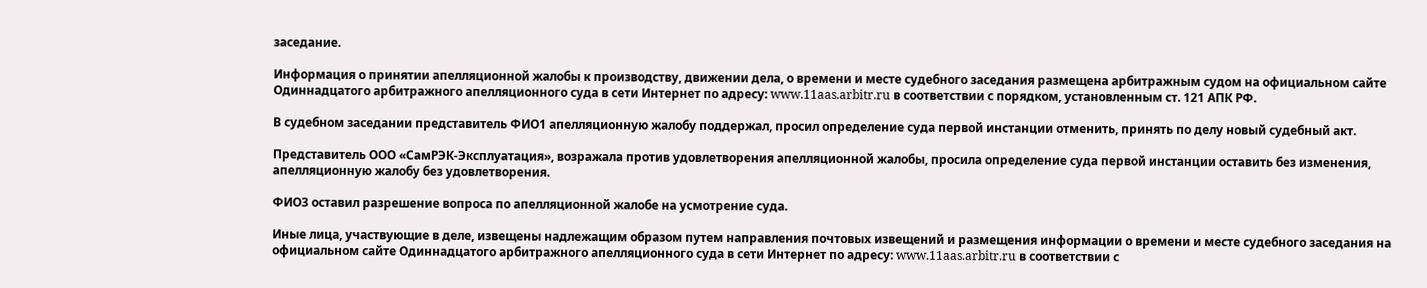заседание.

Информация о принятии апелляционной жалобы к производству, движении дела, о времени и месте судебного заседания размещена арбитражным судом на официальном сайте Одиннадцатого арбитражного апелляционного суда в сети Интернет по адресу: www.11aas.arbitr.ru в соответствии с порядком, установленным ст. 121 АПК РФ.

В судебном заседании представитель ФИО1 апелляционную жалобу поддержал, просил определение суда первой инстанции отменить, принять по делу новый судебный акт.

Представитель ООО «СамРЭК-Эксплуатация», возражала против удовлетворения апелляционной жалобы, просила определение суда первой инстанции оставить без изменения, апелляционную жалобу без удовлетворения.

ФИО3 оставил разрешение вопроса по апелляционной жалобе на усмотрение суда.

Иные лица, участвующие в деле, извещены надлежащим образом путем направления почтовых извещений и размещения информации о времени и месте судебного заседания на официальном сайте Одиннадцатого арбитражного апелляционного суда в сети Интернет по адресу: www.11aas.arbitr.ru в соответствии с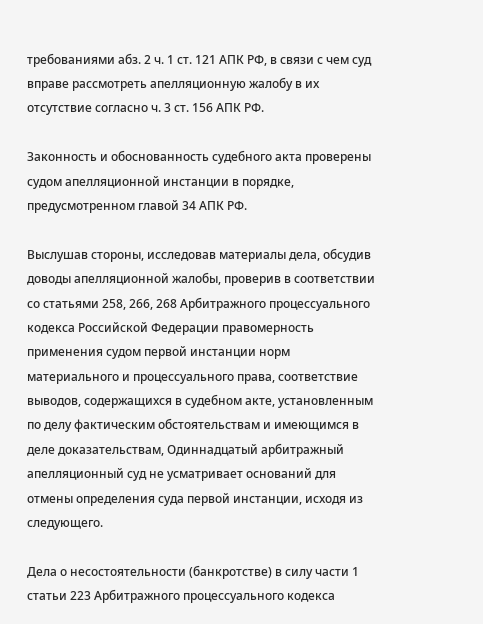требованиями абз. 2 ч. 1 ст. 121 АПК РФ, в связи с чем суд вправе рассмотреть апелляционную жалобу в их отсутствие согласно ч. 3 ст. 156 АПК РФ.

Законность и обоснованность судебного акта проверены судом апелляционной инстанции в порядке, предусмотренном главой 34 АПК РФ.

Выслушав стороны, исследовав материалы дела, обсудив доводы апелляционной жалобы, проверив в соответствии со статьями 258, 266, 268 Арбитражного процессуального кодекса Российской Федерации правомерность применения судом первой инстанции норм материального и процессуального права, соответствие выводов, содержащихся в судебном акте, установленным по делу фактическим обстоятельствам и имеющимся в деле доказательствам, Одиннадцатый арбитражный апелляционный суд не усматривает оснований для отмены определения суда первой инстанции, исходя из следующего.

Дела о несостоятельности (банкротстве) в силу части 1 статьи 223 Арбитражного процессуального кодекса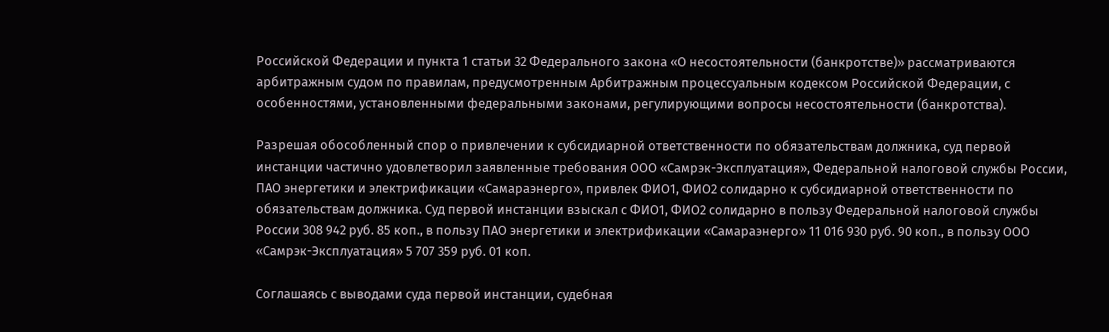Российской Федерации и пункта 1 статьи 32 Федерального закона «О несостоятельности (банкротстве)» рассматриваются арбитражным судом по правилам, предусмотренным Арбитражным процессуальным кодексом Российской Федерации, с особенностями, установленными федеральными законами, регулирующими вопросы несостоятельности (банкротства).

Разрешая обособленный спор о привлечении к субсидиарной ответственности по обязательствам должника, суд первой инстанции частично удовлетворил заявленные требования ООО «Самрэк-Эксплуатация», Федеральной налоговой службы России, ПАО энергетики и электрификации «Самараэнерго», привлек ФИО1, ФИО2 солидарно к субсидиарной ответственности по обязательствам должника. Суд первой инстанции взыскал с ФИО1, ФИО2 солидарно в пользу Федеральной налоговой службы России 308 942 руб. 85 коп., в пользу ПАО энергетики и электрификации «Самараэнерго» 11 016 930 руб. 90 коп., в пользу ООО «Самрэк-Эксплуатация» 5 707 359 руб. 01 коп.

Соглашаясь с выводами суда первой инстанции, судебная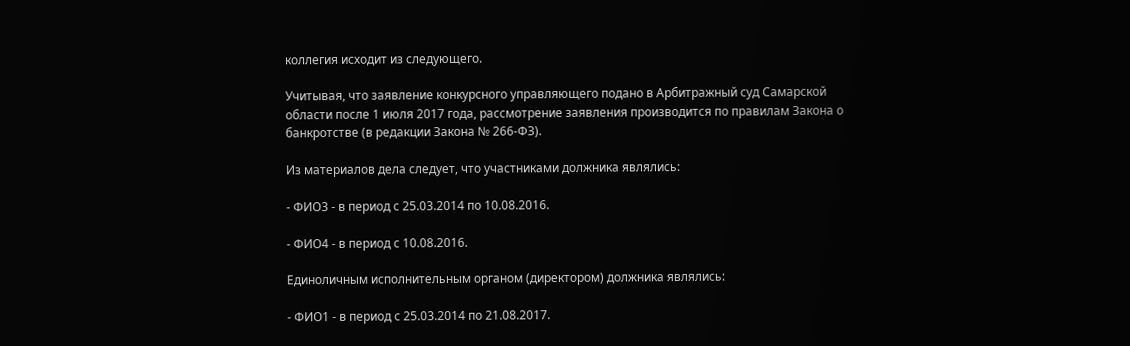коллегия исходит из следующего.

Учитывая, что заявление конкурсного управляющего подано в Арбитражный суд Самарской области после 1 июля 2017 года, рассмотрение заявления производится по правилам Закона о банкротстве (в редакции Закона № 266-ФЗ).

Из материалов дела следует, что участниками должника являлись:

- ФИО3 - в период с 25.03.2014 по 10.08.2016.

- ФИО4 - в период с 10.08.2016.

Единоличным исполнительным органом (директором) должника являлись:

- ФИО1 - в период с 25.03.2014 по 21.08.2017.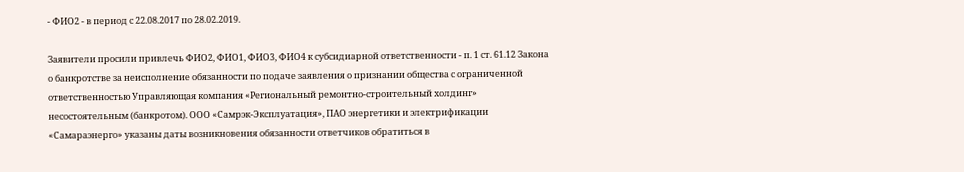- ФИО2 - в период с 22.08.2017 по 28.02.2019.

Заявители просили привлечь ФИО2, ФИО1, ФИО3, ФИО4 к субсидиарной ответственности - п. 1 ст. 61.12 Закона о банкротстве за неисполнение обязанности по подаче заявления о признании общества с ограниченной ответственностью Управляющая компания «Региональный ремонтно-строительный холдинг» несостоятельным (банкротом). ООО «Самрэк-Эксплуатация», ПАО энергетики и электрификации «Самараэнерго» указаны даты возникновения обязанности ответчиков обратиться в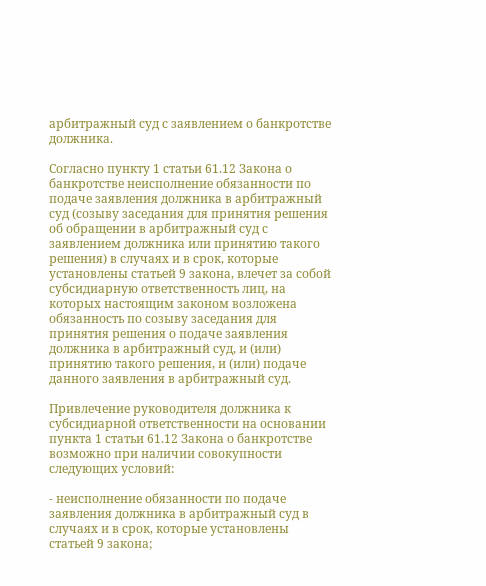арбитражный суд с заявлением о банкротстве должника.

Согласно пункту 1 статьи 61.12 Закона о банкротстве неисполнение обязанности по подаче заявления должника в арбитражный суд (созыву заседания для принятия решения об обращении в арбитражный суд с заявлением должника или принятию такого решения) в случаях и в срок, которые установлены статьей 9 закона, влечет за собой субсидиарную ответственность лиц, на которых настоящим законом возложена обязанность по созыву заседания для принятия решения о подаче заявления должника в арбитражный суд, и (или) принятию такого решения, и (или) подаче данного заявления в арбитражный суд.

Привлечение руководителя должника к субсидиарной ответственности на основании пункта 1 статьи 61.12 Закона о банкротстве возможно при наличии совокупности следующих условий:

- неисполнение обязанности по подаче заявления должника в арбитражный суд в случаях и в срок, которые установлены статьей 9 закона;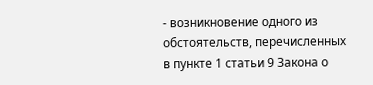- возникновение одного из обстоятельств, перечисленных в пункте 1 статьи 9 Закона о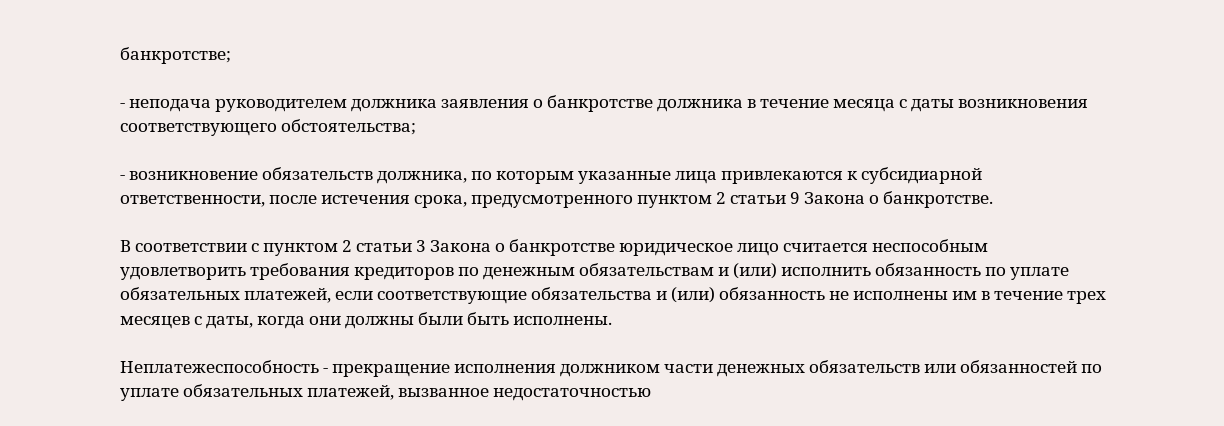банкротстве;

- неподача руководителем должника заявления о банкротстве должника в течение месяца с даты возникновения соответствующего обстоятельства;

- возникновение обязательств должника, по которым указанные лица привлекаются к субсидиарной ответственности, после истечения срока, предусмотренного пунктом 2 статьи 9 Закона о банкротстве.

В соответствии с пунктом 2 статьи 3 Закона о банкротстве юридическое лицо считается неспособным удовлетворить требования кредиторов по денежным обязательствам и (или) исполнить обязанность по уплате обязательных платежей, если соответствующие обязательства и (или) обязанность не исполнены им в течение трех месяцев с даты, когда они должны были быть исполнены.

Неплатежеспособность - прекращение исполнения должником части денежных обязательств или обязанностей по уплате обязательных платежей, вызванное недостаточностью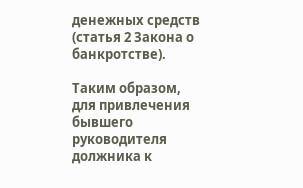денежных средств (статья 2 Закона о банкротстве).

Таким образом, для привлечения бывшего руководителя должника к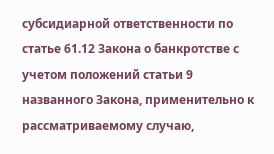субсидиарной ответственности по статье 61.12 Закона о банкротстве с учетом положений статьи 9 названного Закона, применительно к рассматриваемому случаю,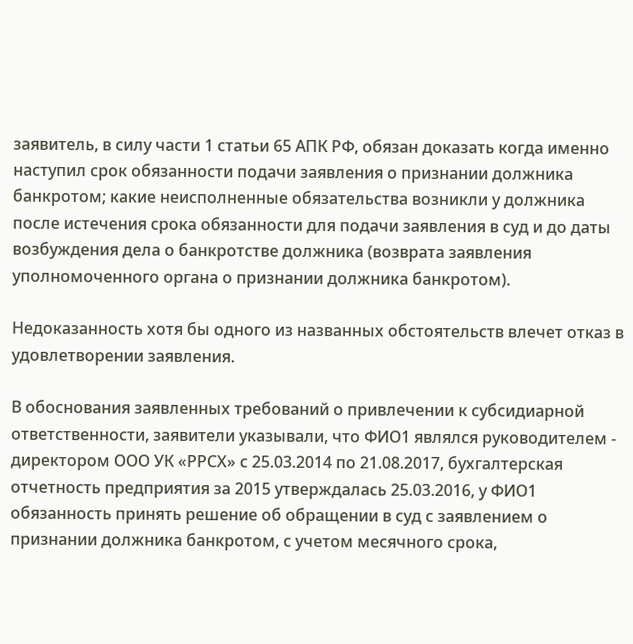заявитель, в силу части 1 статьи 65 АПК РФ, обязан доказать когда именно наступил срок обязанности подачи заявления о признании должника банкротом; какие неисполненные обязательства возникли у должника после истечения срока обязанности для подачи заявления в суд и до даты возбуждения дела о банкротстве должника (возврата заявления уполномоченного органа о признании должника банкротом).

Недоказанность хотя бы одного из названных обстоятельств влечет отказ в удовлетворении заявления.

В обоснования заявленных требований о привлечении к субсидиарной ответственности, заявители указывали, что ФИО1 являлся руководителем - директором ООО УК «РРСХ» с 25.03.2014 по 21.08.2017, бухгалтерская отчетность предприятия за 2015 утверждалась 25.03.2016, у ФИО1 обязанность принять решение об обращении в суд с заявлением о признании должника банкротом, с учетом месячного срока,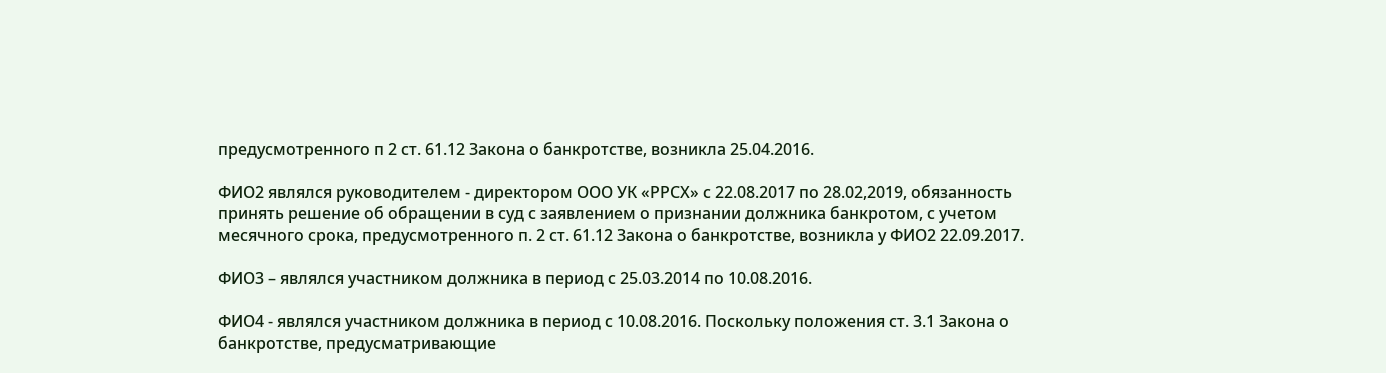предусмотренного п 2 ст. 61.12 Закона о банкротстве, возникла 25.04.2016.

ФИО2 являлся руководителем - директором ООО УК «РРСХ» с 22.08.2017 по 28.02,2019, обязанность принять решение об обращении в суд с заявлением о признании должника банкротом, с учетом месячного срока, предусмотренного п. 2 ст. 61.12 Закона о банкротстве, возникла у ФИО2 22.09.2017.

ФИО3 – являлся участником должника в период с 25.03.2014 по 10.08.2016.

ФИО4 - являлся участником должника в период с 10.08.2016. Поскольку положения ст. 3.1 Закона о банкротстве, предусматривающие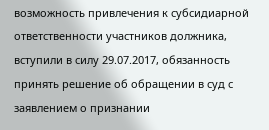возможность привлечения к субсидиарной ответственности участников должника, вступили в силу 29.07.2017, обязанность принять решение об обращении в суд с заявлением о признании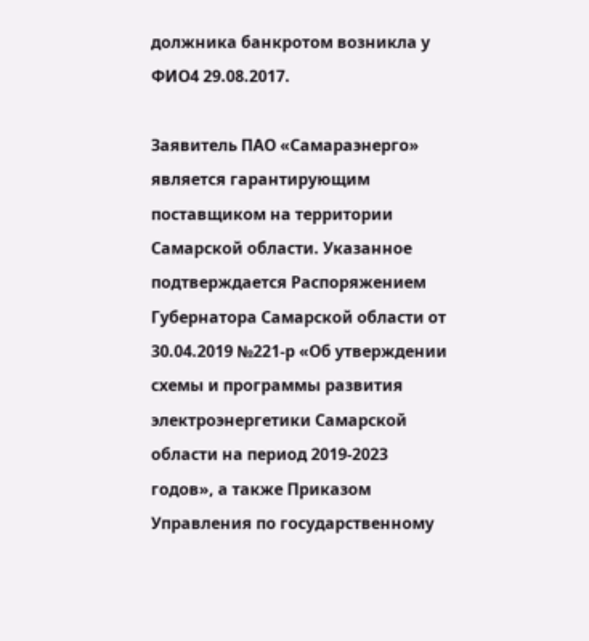должника банкротом возникла у ФИО4 29.08.2017.

Заявитель ПАО «Самараэнерго» является гарантирующим поставщиком на территории Самарской области. Указанное подтверждается Распоряжением Губернатора Самарской области от 30.04.2019 №221-р «Об утверждении схемы и программы развития электроэнергетики Самарской области на период 2019-2023 годов», а также Приказом Управления по государственному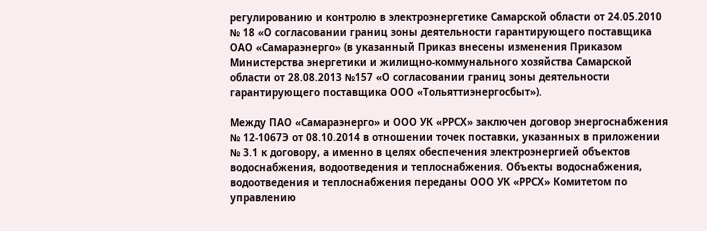регулированию и контролю в электроэнергетике Самарской области от 24.05.2010 № 18 «О согласовании границ зоны деятельности гарантирующего поставщика ОАО «Самараэнерго» (в указанный Приказ внесены изменения Приказом Министерства энергетики и жилищно-коммунального хозяйства Самарской области от 28.08.2013 №157 «О согласовании границ зоны деятельности гарантирующего поставщика ООО «Тольяттиэнергосбыт»).

Между ПАО «Самараэнерго» и ООО УК «РРСХ» заключен договор энергоснабжения № 12-1067Э от 08.10.2014 в отношении точек поставки, указанных в приложении № 3.1 к договору, а именно в целях обеспечения электроэнергией объектов водоснабжения, водоотведения и теплоснабжения. Объекты водоснабжения, водоотведения и теплоснабжения переданы ООО УК «РРСХ» Комитетом по управлению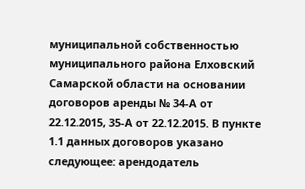муниципальной собственностью муниципального района Елховский Самарской области на основании договоров аренды № 34-А от 22.12.2015, 35-А от 22.12.2015. В пункте 1.1 данных договоров указано следующее: арендодатель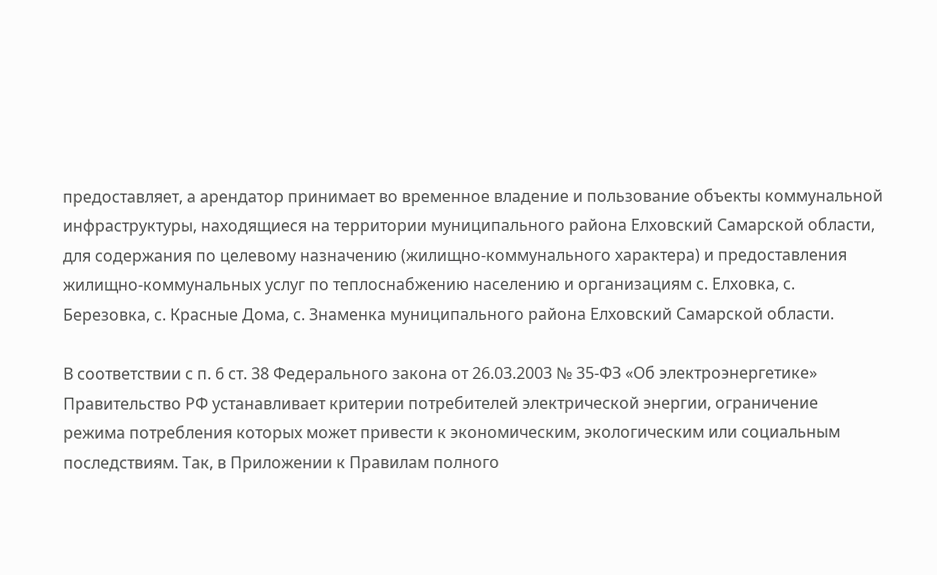предоставляет, а арендатор принимает во временное владение и пользование объекты коммунальной инфраструктуры, находящиеся на территории муниципального района Елховский Самарской области, для содержания по целевому назначению (жилищно-коммунального характера) и предоставления жилищно-коммунальных услуг по теплоснабжению населению и организациям с. Елховка, с. Березовка, с. Красные Дома, с. Знаменка муниципального района Елховский Самарской области.

В соответствии с п. 6 ст. 38 Федерального закона от 26.03.2003 № 35-ФЗ «Об электроэнергетике» Правительство РФ устанавливает критерии потребителей электрической энергии, ограничение режима потребления которых может привести к экономическим, экологическим или социальным последствиям. Так, в Приложении к Правилам полного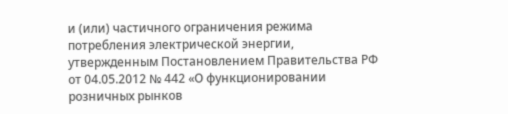и (или) частичного ограничения режима потребления электрической энергии, утвержденным Постановлением Правительства РФ от 04.05.2012 № 442 «О функционировании розничных рынков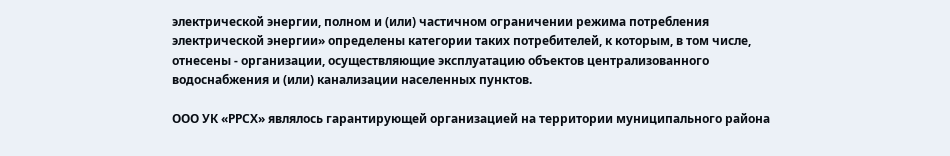электрической энергии, полном и (или) частичном ограничении режима потребления электрической энергии» определены категории таких потребителей, к которым, в том числе, отнесены - организации, осуществляющие эксплуатацию объектов централизованного водоснабжения и (или) канализации населенных пунктов.

ООО УК «РРСХ» являлось гарантирующей организацией на территории муниципального района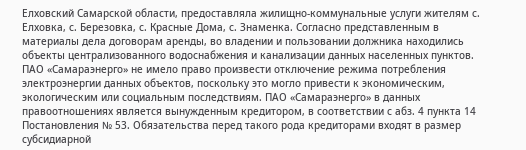Елховский Самарской области, предоставляла жилищно-коммунальные услуги жителям с. Елховка, с. Березовка, с. Красные Дома, с. Знаменка. Согласно представленным в материалы дела договорам аренды, во владении и пользовании должника находились объекты централизованного водоснабжения и канализации данных населенных пунктов. ПАО «Самараэнерго» не имело право произвести отключение режима потребления электроэнергии данных объектов, поскольку это могло привести к экономическим, экологическим или социальным последствиям. ПАО «Самараэнерго» в данных правоотношениях является вынужденным кредитором, в соответствии с абз. 4 пункта 14 Постановления № 53. Обязательства перед такого рода кредиторами входят в размер субсидиарной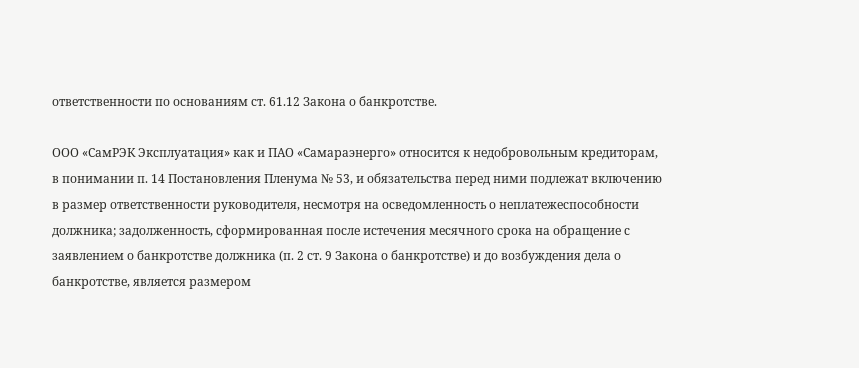ответственности по основаниям ст. 61.12 Закона о банкротстве.

ООО «СамРЭК Эксплуатация» как и ПАО «Самараэнерго» относится к недобровольным кредиторам, в понимании п. 14 Постановления Пленума № 53, и обязательства перед ними подлежат включению в размер ответственности руководителя, несмотря на осведомленность о неплатежеспособности должника; задолженность, сформированная после истечения месячного срока на обращение с заявлением о банкротстве должника (п. 2 ст. 9 Закона о банкротстве) и до возбуждения дела о банкротстве, является размером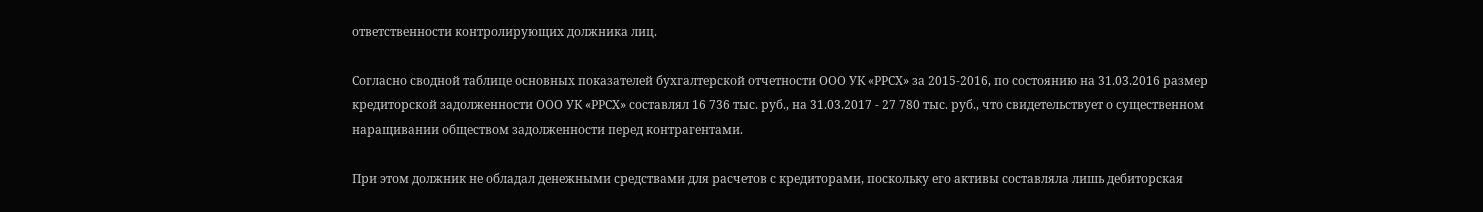ответственности контролирующих должника лиц.

Согласно сводной таблице основных показателей бухгалтерской отчетности ООО УК «РРСХ» за 2015-2016, по состоянию на 31.03.2016 размер кредиторской задолженности ООО УК «РРСХ» составлял 16 736 тыс. руб., на 31.03.2017 - 27 780 тыс. руб., что свидетельствует о существенном наращивании обществом задолженности перед контрагентами.

При этом должник не обладал денежными средствами для расчетов с кредиторами, поскольку его активы составляла лишь дебиторская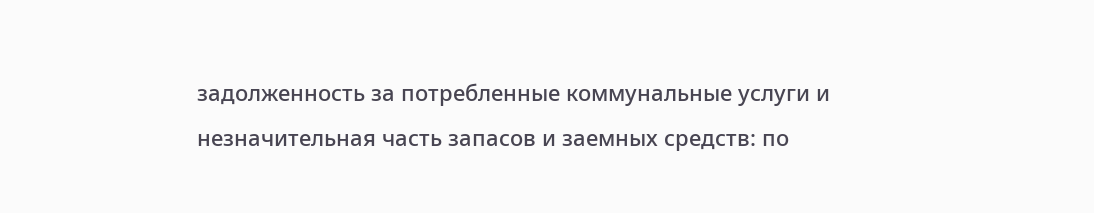задолженность за потребленные коммунальные услуги и незначительная часть запасов и заемных средств: по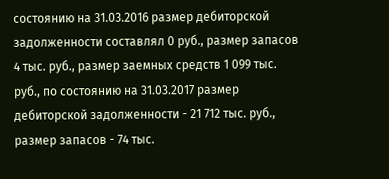состоянию на 31.03.2016 размер дебиторской задолженности составлял 0 руб., размер запасов 4 тыс. руб., размер заемных средств 1 099 тыс. руб., по состоянию на 31.03.2017 размер дебиторской задолженности - 21 712 тыс. руб., размер запасов - 74 тыс.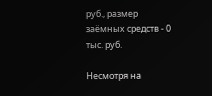руб., размер заёмных средств - 0 тыс. руб.

Несмотря на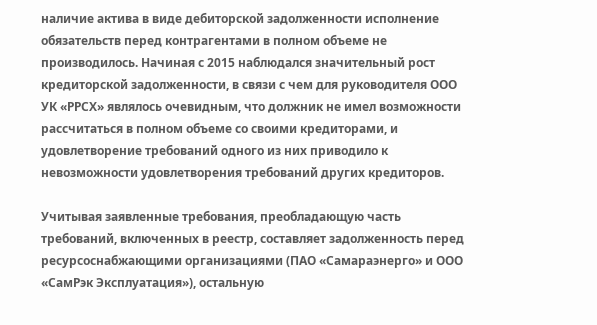наличие актива в виде дебиторской задолженности исполнение обязательств перед контрагентами в полном объеме не производилось. Начиная с 2015 наблюдался значительный рост кредиторской задолженности, в связи с чем для руководителя ООО УК «РРСХ» являлось очевидным, что должник не имел возможности рассчитаться в полном объеме со своими кредиторами, и удовлетворение требований одного из них приводило к невозможности удовлетворения требований других кредиторов.

Учитывая заявленные требования, преобладающую часть требований, включенных в реестр, составляет задолженность перед ресурсоснабжающими организациями (ПАО «Самараэнерго» и ООО «СамРэк Эксплуатация»), остальную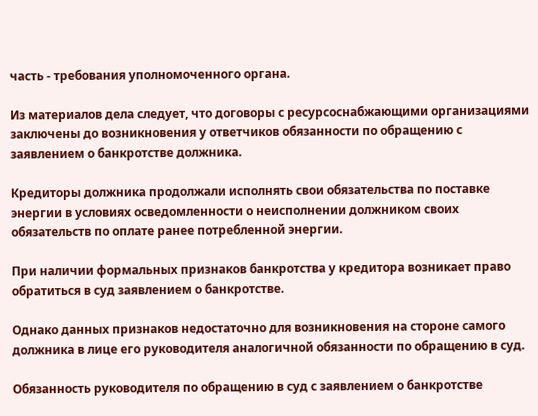часть - требования уполномоченного органа.

Из материалов дела следует, что договоры с ресурсоснабжающими организациями заключены до возникновения у ответчиков обязанности по обращению с заявлением о банкротстве должника.

Кредиторы должника продолжали исполнять свои обязательства по поставке энергии в условиях осведомленности о неисполнении должником своих обязательств по оплате ранее потребленной энергии.

При наличии формальных признаков банкротства у кредитора возникает право обратиться в суд заявлением о банкротстве.

Однако данных признаков недостаточно для возникновения на стороне самого должника в лице его руководителя аналогичной обязанности по обращению в суд.

Обязанность руководителя по обращению в суд с заявлением о банкротстве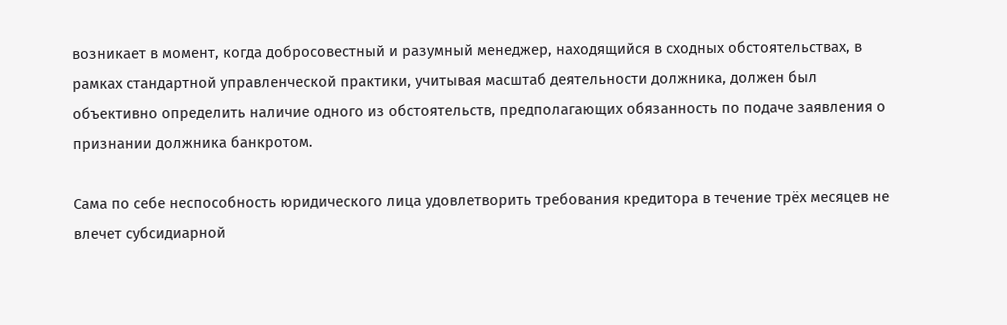возникает в момент, когда добросовестный и разумный менеджер, находящийся в сходных обстоятельствах, в рамках стандартной управленческой практики, учитывая масштаб деятельности должника, должен был объективно определить наличие одного из обстоятельств, предполагающих обязанность по подаче заявления о признании должника банкротом.

Сама по себе неспособность юридического лица удовлетворить требования кредитора в течение трёх месяцев не влечет субсидиарной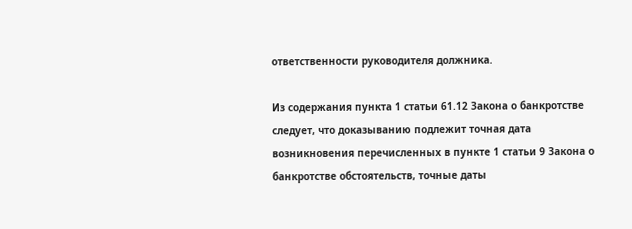ответственности руководителя должника.

Из содержания пункта 1 статьи 61.12 Закона о банкротстве следует, что доказыванию подлежит точная дата возникновения перечисленных в пункте 1 статьи 9 Закона о банкротстве обстоятельств, точные даты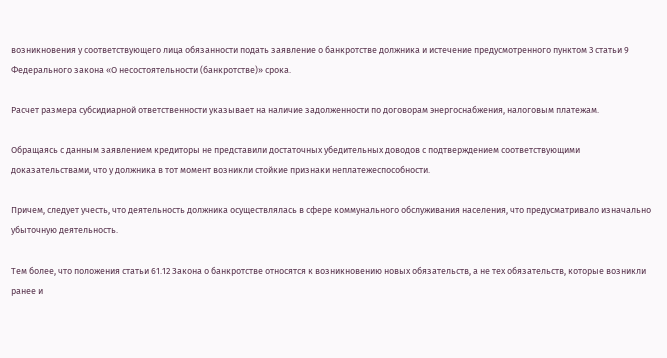возникновения у соответствующего лица обязанности подать заявление о банкротстве должника и истечение предусмотренного пунктом 3 статьи 9 Федерального закона «О несостоятельности (банкротстве)» срока.

Расчет размера субсидиарной ответственности указывает на наличие задолженности по договорам энергоснабжения, налоговым платежам.

Обращаясь с данным заявлением кредиторы не представили достаточных убедительных доводов с подтверждением соответствующими доказательствами, что у должника в тот момент возникли стойкие признаки неплатежеспособности.

Причем, следует учесть, что деятельность должника осуществлялась в сфере коммунального обслуживания населения, что предусматривало изначально убыточную деятельность.

Тем более, что положения статьи 61.12 Закона о банкротстве относятся к возникновению новых обязательств, а не тех обязательств, которые возникли ранее и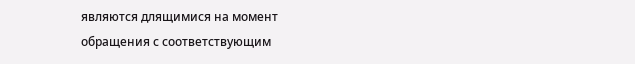являются длящимися на момент обращения с соответствующим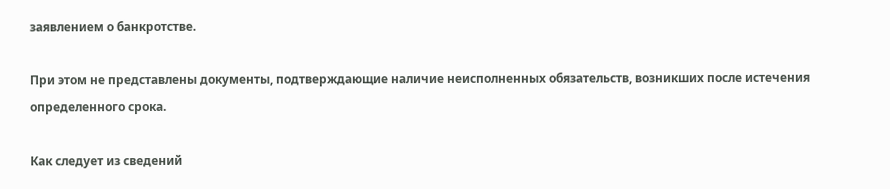заявлением о банкротстве.

При этом не представлены документы, подтверждающие наличие неисполненных обязательств, возникших после истечения определенного срока.

Как следует из сведений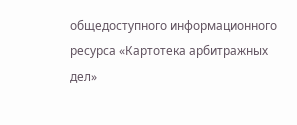общедоступного информационного ресурса «Картотека арбитражных дел»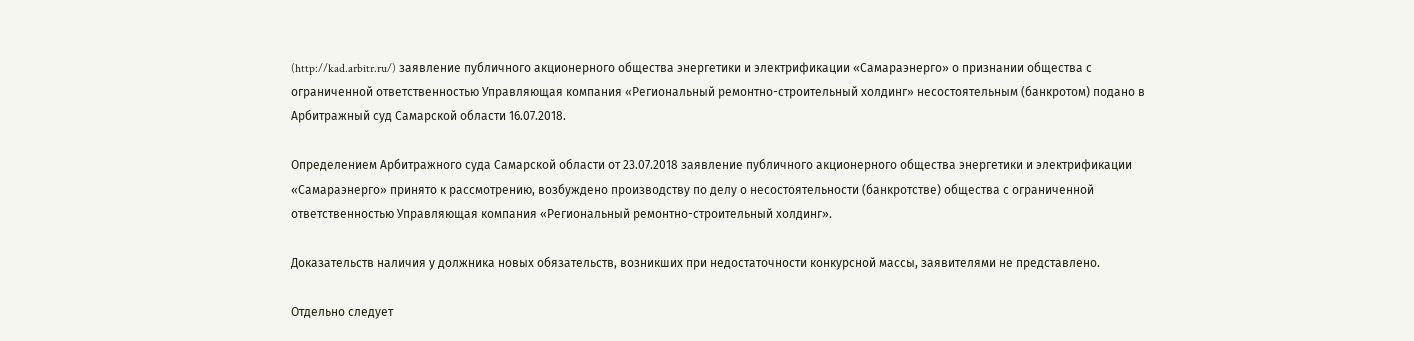(http://kad.arbitr.ru/) заявление публичного акционерного общества энергетики и электрификации «Самараэнерго» о признании общества с ограниченной ответственностью Управляющая компания «Региональный ремонтно-строительный холдинг» несостоятельным (банкротом) подано в Арбитражный суд Самарской области 16.07.2018.

Определением Арбитражного суда Самарской области от 23.07.2018 заявление публичного акционерного общества энергетики и электрификации «Самараэнерго» принято к рассмотрению, возбуждено производству по делу о несостоятельности (банкротстве) общества с ограниченной ответственностью Управляющая компания «Региональный ремонтно-строительный холдинг».

Доказательств наличия у должника новых обязательств, возникших при недостаточности конкурсной массы, заявителями не представлено.

Отдельно следует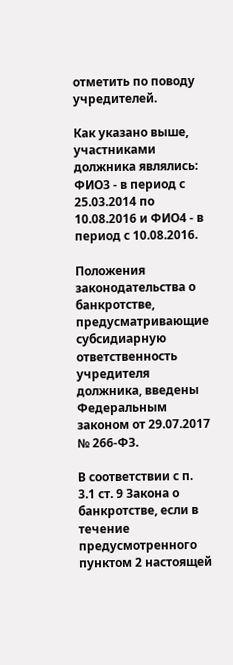отметить по поводу учредителей.

Как указано выше, участниками должника являлись: ФИО3 - в период с 25.03.2014 по 10.08.2016 и ФИО4 - в период с 10.08.2016.

Положения законодательства о банкротстве, предусматривающие субсидиарную ответственность учредителя должника, введены Федеральным законом от 29.07.2017 № 266-ФЗ.

В соответствии с п. 3.1 ст. 9 Закона о банкротстве, если в течение предусмотренного пунктом 2 настоящей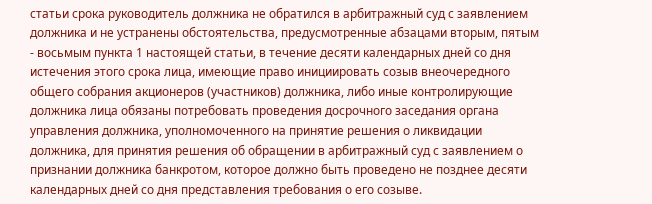статьи срока руководитель должника не обратился в арбитражный суд с заявлением должника и не устранены обстоятельства, предусмотренные абзацами вторым, пятым - восьмым пункта 1 настоящей статьи, в течение десяти календарных дней со дня истечения этого срока лица, имеющие право инициировать созыв внеочередного общего собрания акционеров (участников) должника, либо иные контролирующие должника лица обязаны потребовать проведения досрочного заседания органа управления должника, уполномоченного на принятие решения о ликвидации должника, для принятия решения об обращении в арбитражный суд с заявлением о признании должника банкротом, которое должно быть проведено не позднее десяти календарных дней со дня представления требования о его созыве.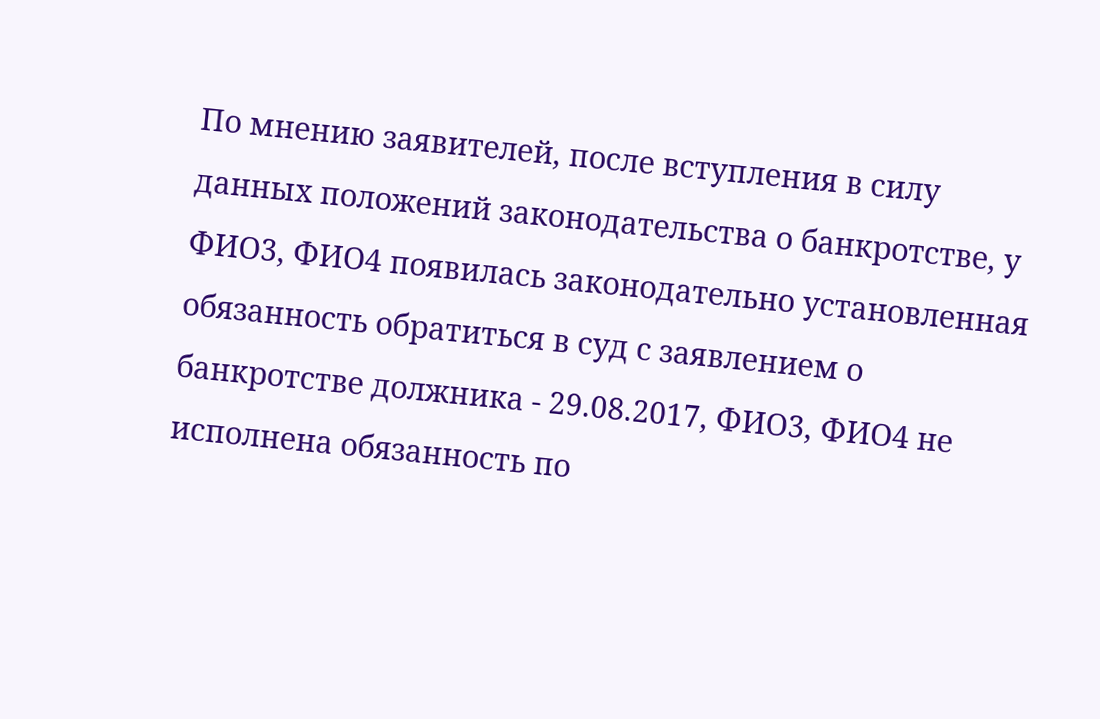По мнению заявителей, после вступления в силу данных положений законодательства о банкротстве, у ФИО3, ФИО4 появилась законодательно установленная обязанность обратиться в суд с заявлением о банкротстве должника - 29.08.2017, ФИО3, ФИО4 не исполнена обязанность по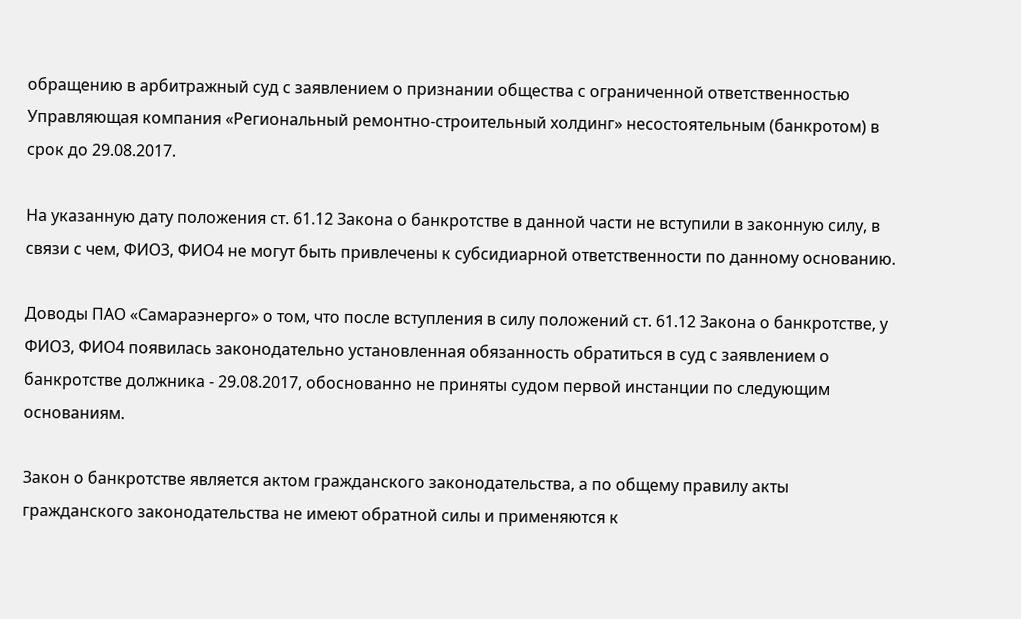обращению в арбитражный суд с заявлением о признании общества с ограниченной ответственностью Управляющая компания «Региональный ремонтно-строительный холдинг» несостоятельным (банкротом) в срок до 29.08.2017.

На указанную дату положения ст. 61.12 Закона о банкротстве в данной части не вступили в законную силу, в связи с чем, ФИО3, ФИО4 не могут быть привлечены к субсидиарной ответственности по данному основанию.

Доводы ПАО «Самараэнерго» о том, что после вступления в силу положений ст. 61.12 Закона о банкротстве, у ФИО3, ФИО4 появилась законодательно установленная обязанность обратиться в суд с заявлением о банкротстве должника - 29.08.2017, обоснованно не приняты судом первой инстанции по следующим основаниям.

Закон о банкротстве является актом гражданского законодательства, а по общему правилу акты гражданского законодательства не имеют обратной силы и применяются к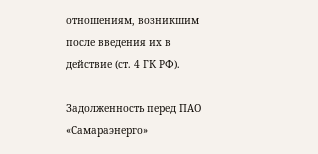отношениям, возникшим после введения их в действие (ст. 4 ГК РФ).

Задолженность перед ПАО «Самараэнерго»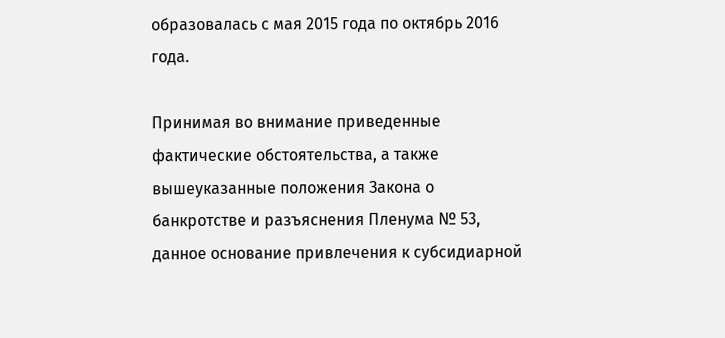образовалась с мая 2015 года по октябрь 2016 года.

Принимая во внимание приведенные фактические обстоятельства, а также вышеуказанные положения Закона о банкротстве и разъяснения Пленума № 53, данное основание привлечения к субсидиарной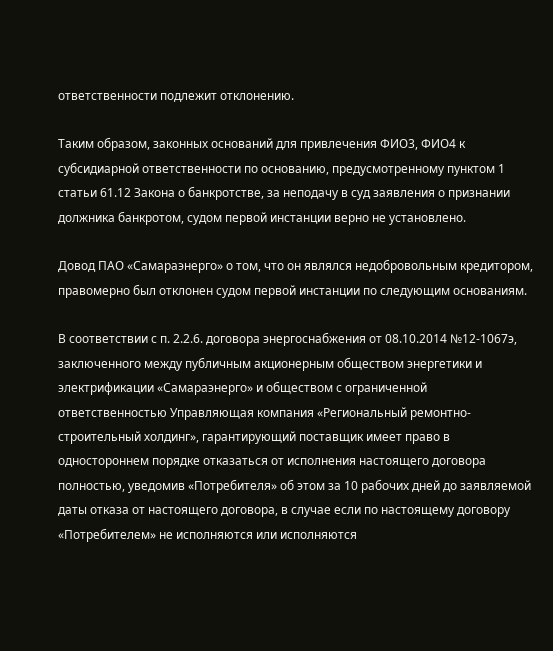ответственности подлежит отклонению.

Таким образом, законных оснований для привлечения ФИО3, ФИО4 к субсидиарной ответственности по основанию, предусмотренному пунктом 1 статьи 61.12 Закона о банкротстве, за неподачу в суд заявления о признании должника банкротом, судом первой инстанции верно не установлено.

Довод ПАО «Самараэнерго» о том, что он являлся недобровольным кредитором, правомерно был отклонен судом первой инстанции по следующим основаниям.

В соответствии с п. 2.2.6. договора энергоснабжения от 08.10.2014 №12-1067э, заключенного между публичным акционерным обществом энергетики и электрификации «Самараэнерго» и обществом с ограниченной ответственностью Управляющая компания «Региональный ремонтно-строительный холдинг», гарантирующий поставщик имеет право в одностороннем порядке отказаться от исполнения настоящего договора полностью, уведомив «Потребителя» об этом за 10 рабочих дней до заявляемой даты отказа от настоящего договора, в случае если по настоящему договору «Потребителем» не исполняются или исполняются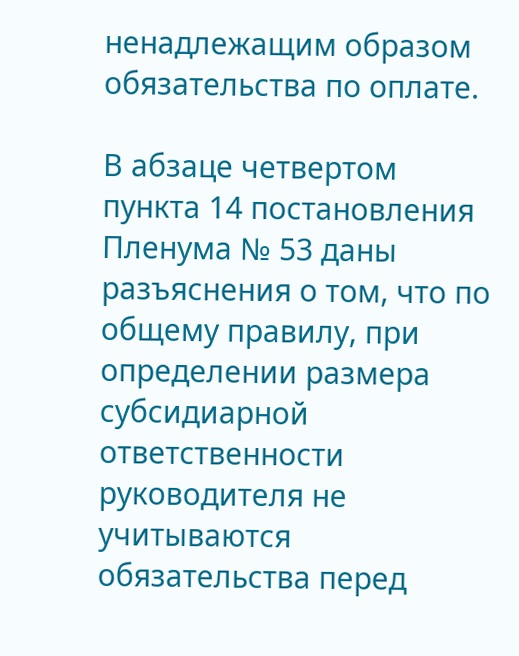ненадлежащим образом обязательства по оплате.

В абзаце четвертом пункта 14 постановления Пленума № 53 даны разъяснения о том, что по общему правилу, при определении размера субсидиарной ответственности руководителя не учитываются обязательства перед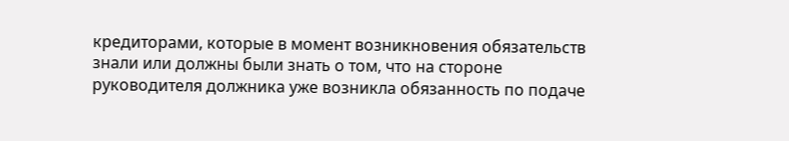кредиторами, которые в момент возникновения обязательств знали или должны были знать о том, что на стороне руководителя должника уже возникла обязанность по подаче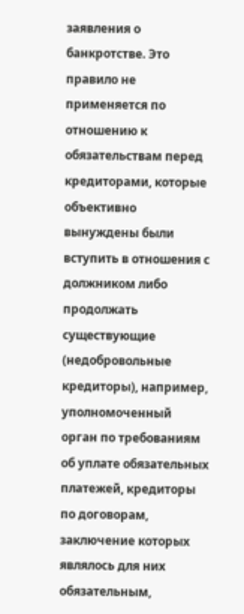заявления о банкротстве. Это правило не применяется по отношению к обязательствам перед кредиторами, которые объективно вынуждены были вступить в отношения с должником либо продолжать существующие (недобровольные кредиторы), например, уполномоченный орган по требованиям об уплате обязательных платежей, кредиторы по договорам, заключение которых являлось для них обязательным,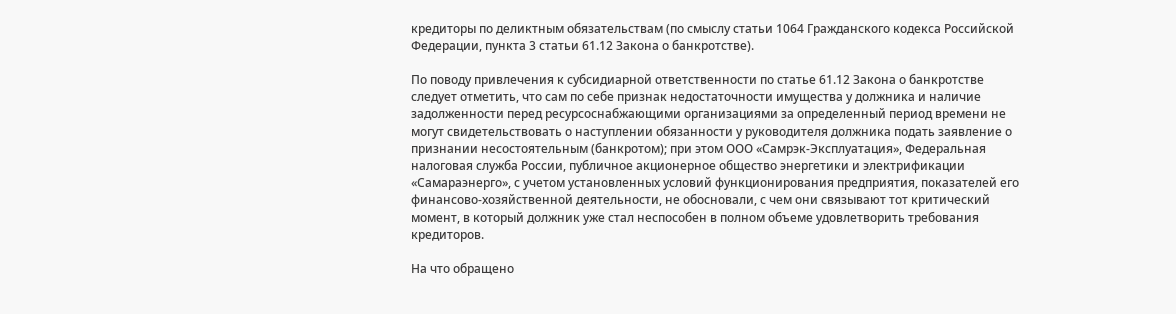кредиторы по деликтным обязательствам (по смыслу статьи 1064 Гражданского кодекса Российской Федерации, пункта 3 статьи 61.12 Закона о банкротстве).

По поводу привлечения к субсидиарной ответственности по статье 61.12 Закона о банкротстве следует отметить, что сам по себе признак недостаточности имущества у должника и наличие задолженности перед ресурсоснабжающими организациями за определенный период времени не могут свидетельствовать о наступлении обязанности у руководителя должника подать заявление о признании несостоятельным (банкротом); при этом ООО «Самрэк-Эксплуатация», Федеральная налоговая служба России, публичное акционерное общество энергетики и электрификации «Самараэнерго», с учетом установленных условий функционирования предприятия, показателей его финансово-хозяйственной деятельности, не обосновали, с чем они связывают тот критический момент, в который должник уже стал неспособен в полном объеме удовлетворить требования кредиторов.

На что обращено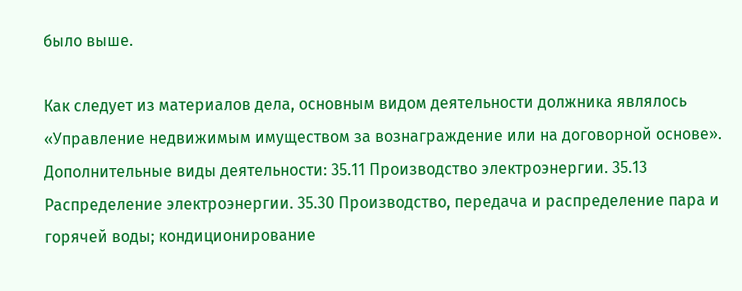было выше.

Как следует из материалов дела, основным видом деятельности должника являлось «Управление недвижимым имуществом за вознаграждение или на договорной основе». Дополнительные виды деятельности: 35.11 Производство электроэнергии. 35.13 Распределение электроэнергии. 35.30 Производство, передача и распределение пара и горячей воды; кондиционирование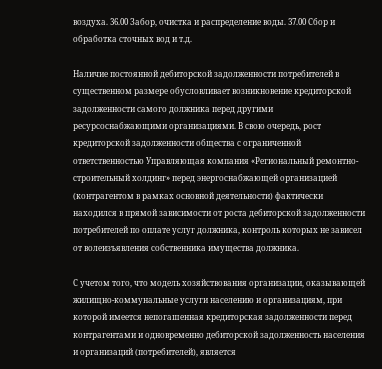воздуха. 36.00 Забор, очистка и распределение воды. 37.00 Сбор и обработка сточных вод и т.д.

Наличие постоянной дебиторской задолженности потребителей в существенном размере обусловливает возникновение кредиторской задолженности самого должника перед другими ресурсоснабжающими организациями. В свою очередь, рост кредиторской задолженности общества с ограниченной ответственностью Управляющая компания «Региональный ремонтно-строительный холдинг» перед энергоснабжающей организацией (контрагентом в рамках основной деятельности) фактически находился в прямой зависимости от роста дебиторской задолженности потребителей по оплате услуг должника, контроль которых не зависел от волеизъявления собственника имущества должника.

С учетом того, что модель хозяйствования организации, оказывающей жилищно-коммунальные услуги населению и организациям, при которой имеется непогашенная кредиторская задолженности перед контрагентами и одновременно дебиторской задолженность населения и организаций (потребителей), является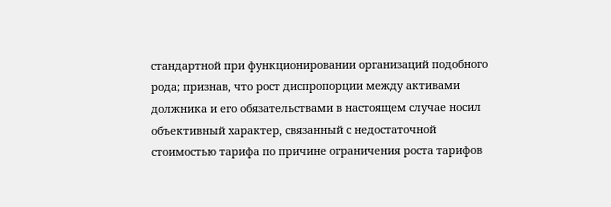стандартной при функционировании организаций подобного рода; признав, что рост диспропорции между активами должника и его обязательствами в настоящем случае носил объективный характер, связанный с недостаточной стоимостью тарифа по причине ограничения роста тарифов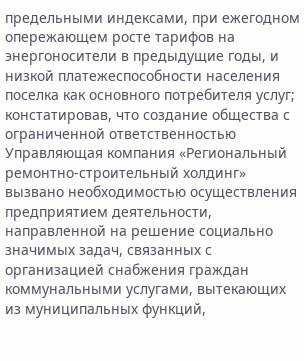предельными индексами, при ежегодном опережающем росте тарифов на энергоносители в предыдущие годы, и низкой платежеспособности населения поселка как основного потребителя услуг; констатировав, что создание общества с ограниченной ответственностью Управляющая компания «Региональный ремонтно-строительный холдинг» вызвано необходимостью осуществления предприятием деятельности, направленной на решение социально значимых задач, связанных с организацией снабжения граждан коммунальными услугами, вытекающих из муниципальных функций,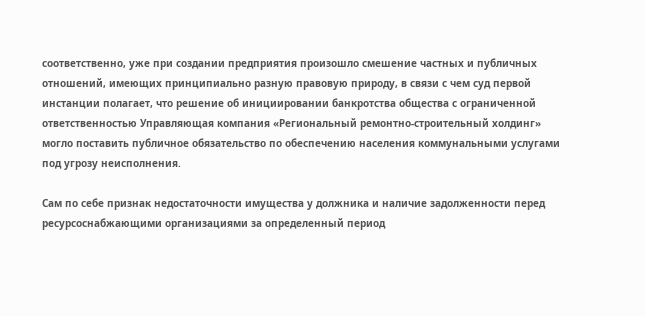соответственно, уже при создании предприятия произошло смешение частных и публичных отношений, имеющих принципиально разную правовую природу, в связи с чем суд первой инстанции полагает, что решение об инициировании банкротства общества с ограниченной ответственностью Управляющая компания «Региональный ремонтно-строительный холдинг» могло поставить публичное обязательство по обеспечению населения коммунальными услугами под угрозу неисполнения.

Сам по себе признак недостаточности имущества у должника и наличие задолженности перед ресурсоснабжающими организациями за определенный период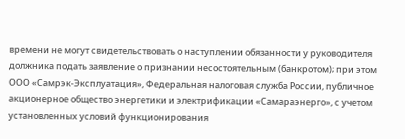времени не могут свидетельствовать о наступлении обязанности у руководителя должника подать заявление о признании несостоятельным (банкротом); при этом ООО «Самрэк-Эксплуатация», Федеральная налоговая служба России, публичное акционерное общество энергетики и электрификации «Самараэнерго», с учетом установленных условий функционирования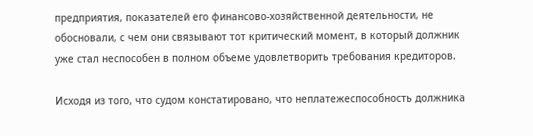предприятия, показателей его финансово-хозяйственной деятельности, не обосновали, с чем они связывают тот критический момент, в который должник уже стал неспособен в полном объеме удовлетворить требования кредиторов.

Исходя из того, что судом констатировано, что неплатежеспособность должника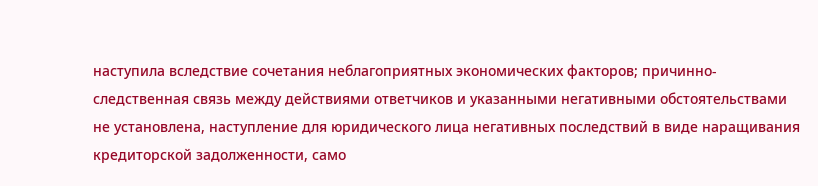наступила вследствие сочетания неблагоприятных экономических факторов; причинно-следственная связь между действиями ответчиков и указанными негативными обстоятельствами не установлена, наступление для юридического лица негативных последствий в виде наращивания кредиторской задолженности, само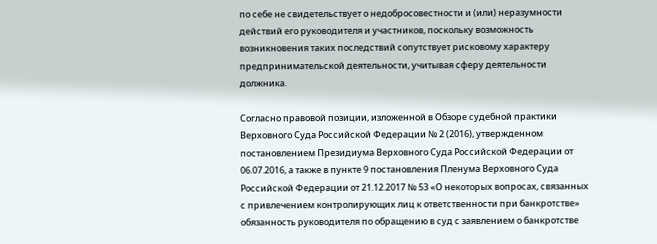по себе не свидетельствует о недобросовестности и (или) неразумности действий его руководителя и участников, поскольку возможность возникновения таких последствий сопутствует рисковому характеру предпринимательской деятельности, учитывая сферу деятельности должника.

Согласно правовой позиции, изложенной в Обзоре судебной практики Верховного Суда Российской Федерации № 2 (2016), утвержденном постановлением Президиума Верховного Суда Российской Федерации от 06.07.2016, а также в пункте 9 постановления Пленума Верховного Суда Российской Федерации от 21.12.2017 № 53 «О некоторых вопросах, связанных с привлечением контролирующих лиц к ответственности при банкротстве» обязанность руководителя по обращению в суд с заявлением о банкротстве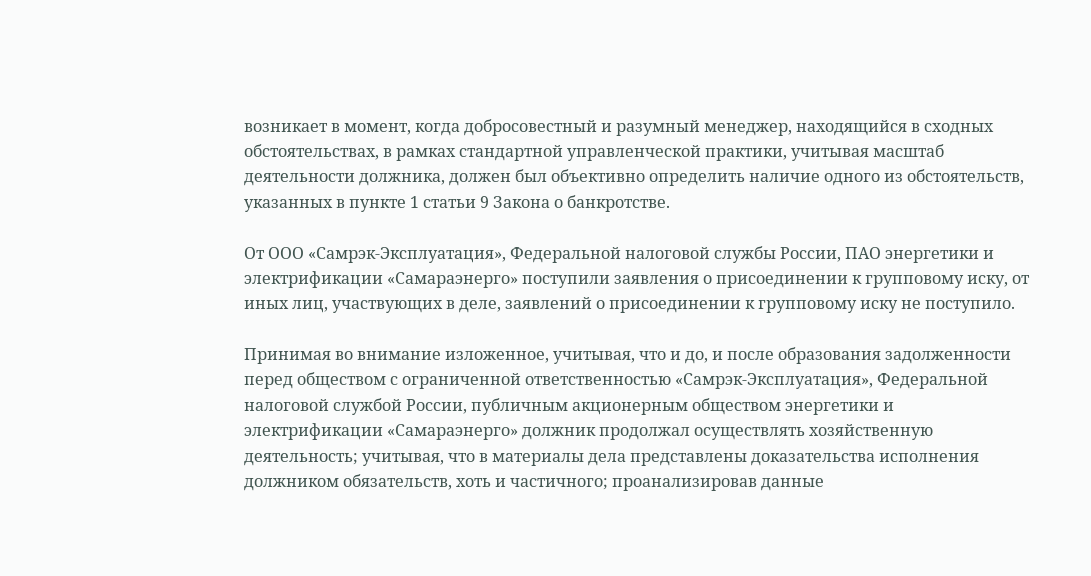возникает в момент, когда добросовестный и разумный менеджер, находящийся в сходных обстоятельствах, в рамках стандартной управленческой практики, учитывая масштаб деятельности должника, должен был объективно определить наличие одного из обстоятельств, указанных в пункте 1 статьи 9 Закона о банкротстве.

От ООО «Самрэк-Эксплуатация», Федеральной налоговой службы России, ПАО энергетики и электрификации «Самараэнерго» поступили заявления о присоединении к групповому иску, от иных лиц, участвующих в деле, заявлений о присоединении к групповому иску не поступило.

Принимая во внимание изложенное, учитывая, что и до, и после образования задолженности перед обществом с ограниченной ответственностью «Самрэк-Эксплуатация», Федеральной налоговой службой России, публичным акционерным обществом энергетики и электрификации «Самараэнерго» должник продолжал осуществлять хозяйственную деятельность; учитывая, что в материалы дела представлены доказательства исполнения должником обязательств, хоть и частичного; проанализировав данные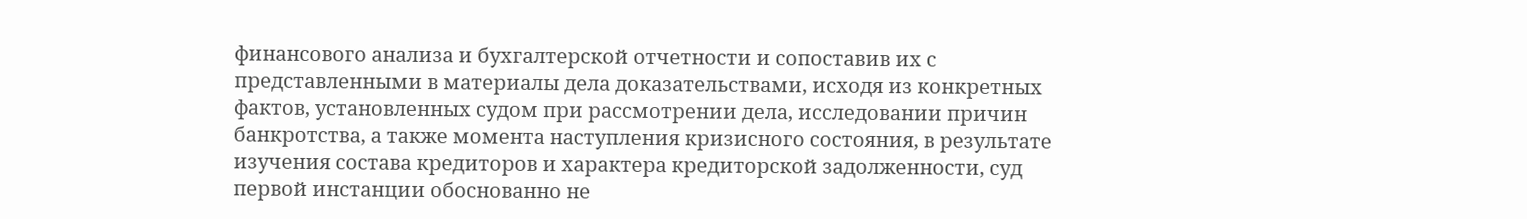финансового анализа и бухгалтерской отчетности и сопоставив их с представленными в материалы дела доказательствами, исходя из конкретных фактов, установленных судом при рассмотрении дела, исследовании причин банкротства, а также момента наступления кризисного состояния, в результате изучения состава кредиторов и характера кредиторской задолженности, суд первой инстанции обоснованно не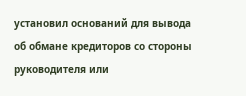установил оснований для вывода об обмане кредиторов со стороны руководителя или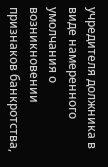учредителя должника в виде намеренного умолчания о возникновении признаков банкротства,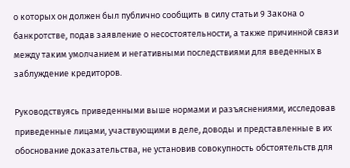о которых он должен был публично сообщить в силу статьи 9 Закона о банкротстве, подав заявление о несостоятельности, а также причинной связи между таким умолчанием и негативными последствиями для введенных в заблуждение кредиторов.

Руководствуясь приведенными выше нормами и разъяснениями, исследовав приведенные лицами, участвующими в деле, доводы и представленные в их обоснование доказательства, не установив совокупность обстоятельств для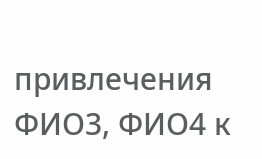привлечения ФИО3, ФИО4 к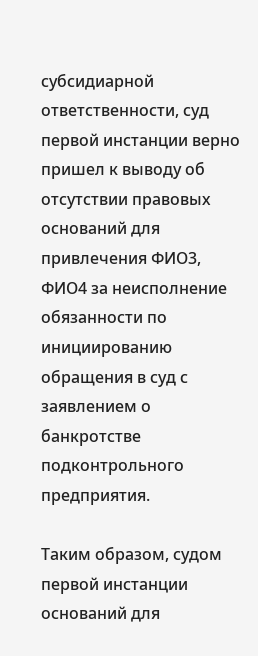субсидиарной ответственности, суд первой инстанции верно пришел к выводу об отсутствии правовых оснований для привлечения ФИО3, ФИО4 за неисполнение обязанности по инициированию обращения в суд с заявлением о банкротстве подконтрольного предприятия.

Таким образом, судом первой инстанции оснований для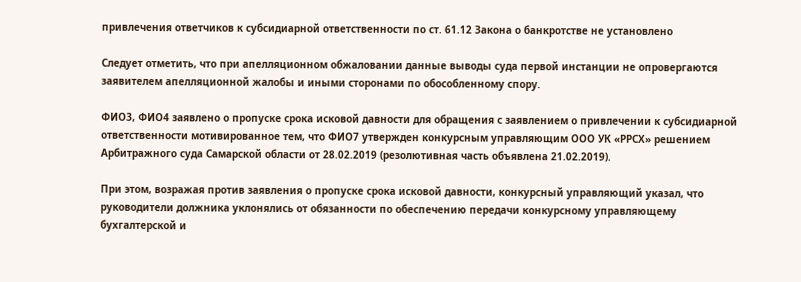привлечения ответчиков к субсидиарной ответственности по ст. 61.12 Закона о банкротстве не установлено

Следует отметить, что при апелляционном обжаловании данные выводы суда первой инстанции не опровергаются заявителем апелляционной жалобы и иными сторонами по обособленному спору.

ФИО3, ФИО4 заявлено о пропуске срока исковой давности для обращения с заявлением о привлечении к субсидиарной ответственности мотивированное тем, что ФИО7 утвержден конкурсным управляющим ООО УК «РРСХ» решением Арбитражного суда Самарской области от 28.02.2019 (резолютивная часть объявлена 21.02.2019).

При этом, возражая против заявления о пропуске срока исковой давности, конкурсный управляющий указал, что руководители должника уклонялись от обязанности по обеспечению передачи конкурсному управляющему бухгалтерской и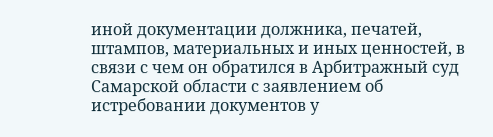иной документации должника, печатей, штампов, материальных и иных ценностей, в связи с чем он обратился в Арбитражный суд Самарской области с заявлением об истребовании документов у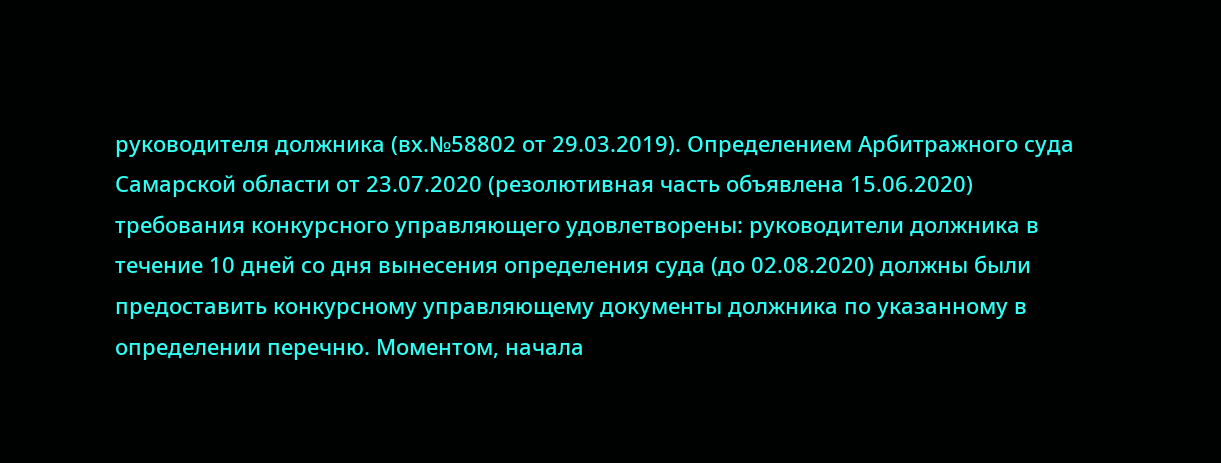руководителя должника (вх.№58802 от 29.03.2019). Определением Арбитражного суда Самарской области от 23.07.2020 (резолютивная часть объявлена 15.06.2020) требования конкурсного управляющего удовлетворены: руководители должника в течение 10 дней со дня вынесения определения суда (до 02.08.2020) должны были предоставить конкурсному управляющему документы должника по указанному в определении перечню. Моментом, начала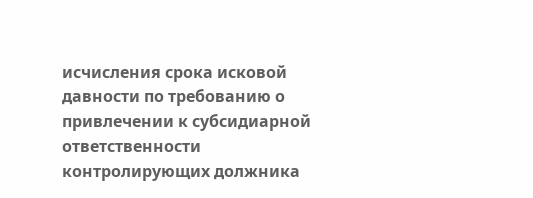исчисления срока исковой давности по требованию о привлечении к субсидиарной ответственности контролирующих должника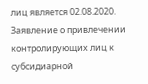лиц является 02.08.2020. Заявление о привлечении контролирующих лиц к субсидиарной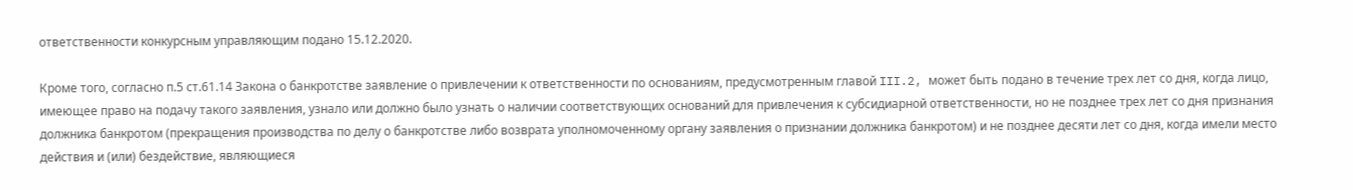ответственности конкурсным управляющим подано 15.12.2020.

Кроме того, согласно п.5 ст.61.14 Закона о банкротстве заявление о привлечении к ответственности по основаниям, предусмотренным главой III.2, может быть подано в течение трех лет со дня, когда лицо, имеющее право на подачу такого заявления, узнало или должно было узнать о наличии соответствующих оснований для привлечения к субсидиарной ответственности, но не позднее трех лет со дня признания должника банкротом (прекращения производства по делу о банкротстве либо возврата уполномоченному органу заявления о признании должника банкротом) и не позднее десяти лет со дня, когда имели место действия и (или) бездействие, являющиеся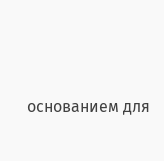основанием для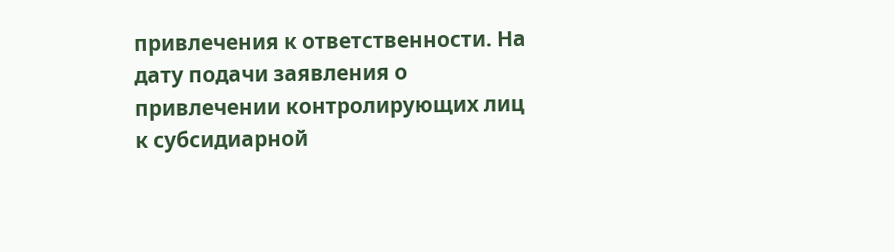привлечения к ответственности. На дату подачи заявления о привлечении контролирующих лиц к субсидиарной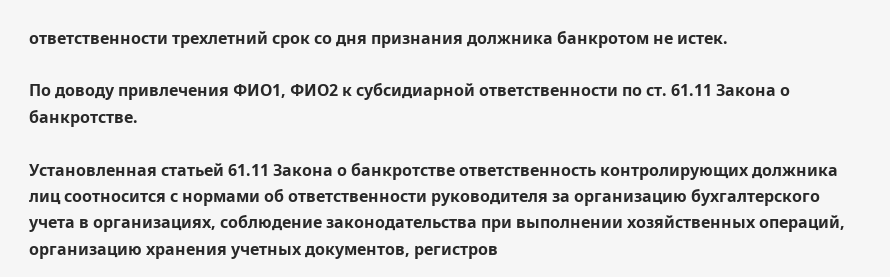ответственности трехлетний срок со дня признания должника банкротом не истек.

По доводу привлечения ФИО1, ФИО2 к субсидиарной ответственности по ст. 61.11 Закона о банкротстве.

Установленная статьей 61.11 Закона о банкротстве ответственность контролирующих должника лиц соотносится с нормами об ответственности руководителя за организацию бухгалтерского учета в организациях, соблюдение законодательства при выполнении хозяйственных операций, организацию хранения учетных документов, регистров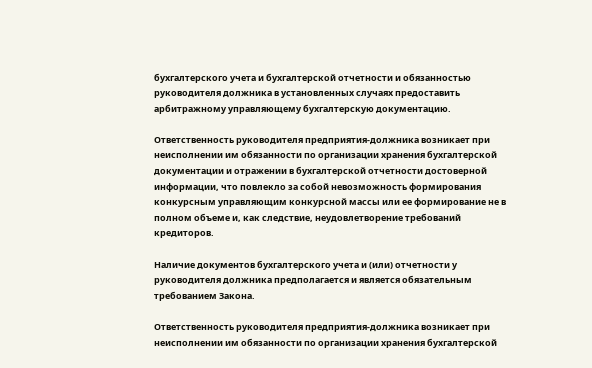бухгалтерского учета и бухгалтерской отчетности и обязанностью руководителя должника в установленных случаях предоставить арбитражному управляющему бухгалтерскую документацию.

Ответственность руководителя предприятия-должника возникает при неисполнении им обязанности по организации хранения бухгалтерской документации и отражении в бухгалтерской отчетности достоверной информации, что повлекло за собой невозможность формирования конкурсным управляющим конкурсной массы или ее формирование не в полном объеме и, как следствие, неудовлетворение требований кредиторов.

Наличие документов бухгалтерского учета и (или) отчетности у руководителя должника предполагается и является обязательным требованием Закона.

Ответственность руководителя предприятия-должника возникает при неисполнении им обязанности по организации хранения бухгалтерской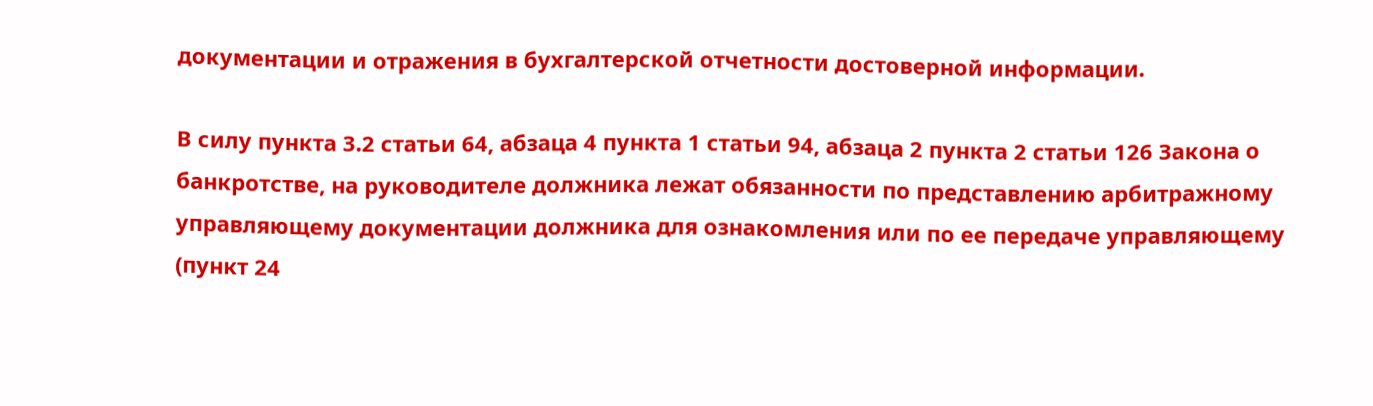документации и отражения в бухгалтерской отчетности достоверной информации.

В силу пункта 3.2 статьи 64, абзаца 4 пункта 1 статьи 94, абзаца 2 пункта 2 статьи 126 Закона о банкротстве, на руководителе должника лежат обязанности по представлению арбитражному управляющему документации должника для ознакомления или по ее передаче управляющему (пункт 24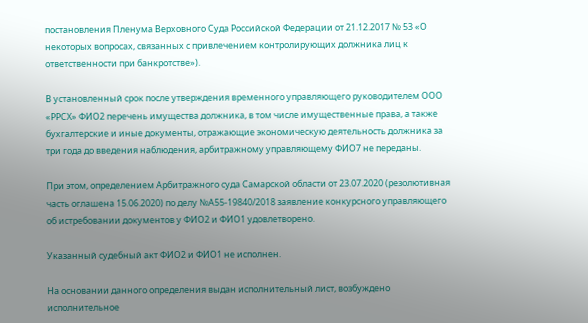постановления Пленума Верховного Суда Российской Федерации от 21.12.2017 № 53 «О некоторых вопросах, связанных с привлечением контролирующих должника лиц к ответственности при банкротстве»).

В установленный срок после утверждения временного управляющего руководителем ООО «РРСХ» ФИО2 перечень имущества должника, в том числе имущественные права, а также бухгалтерские и иные документы, отражающие экономическую деятельность должника за три года до введения наблюдения, арбитражному управляющему ФИО7 не переданы.

При этом, определением Арбитражного суда Самарской области от 23.07.2020 (резолютивная часть оглашена 15.06.2020) по делу №А55-19840/2018 заявление конкурсного управляющего об истребовании документов у ФИО2 и ФИО1 удовлетворено.

Указанный судебный акт ФИО2 и ФИО1 не исполнен.

На основании данного определения выдан исполнительный лист, возбуждено исполнительное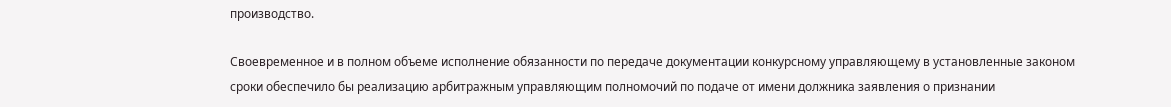производство.

Своевременное и в полном объеме исполнение обязанности по передаче документации конкурсному управляющему в установленные законом сроки обеспечило бы реализацию арбитражным управляющим полномочий по подаче от имени должника заявления о признании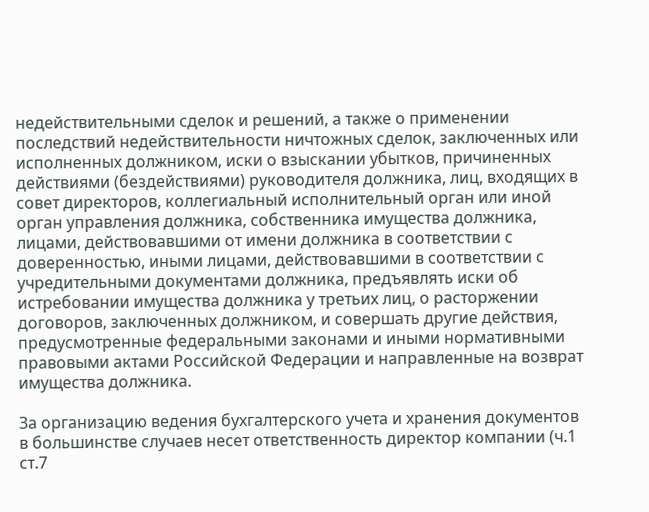недействительными сделок и решений, а также о применении последствий недействительности ничтожных сделок, заключенных или исполненных должником, иски о взыскании убытков, причиненных действиями (бездействиями) руководителя должника, лиц, входящих в совет директоров, коллегиальный исполнительный орган или иной орган управления должника, собственника имущества должника, лицами, действовавшими от имени должника в соответствии с доверенностью, иными лицами, действовавшими в соответствии с учредительными документами должника, предъявлять иски об истребовании имущества должника у третьих лиц, о расторжении договоров, заключенных должником, и совершать другие действия, предусмотренные федеральными законами и иными нормативными правовыми актами Российской Федерации и направленные на возврат имущества должника.

За организацию ведения бухгалтерского учета и хранения документов в большинстве случаев несет ответственность директор компании (ч.1 ст.7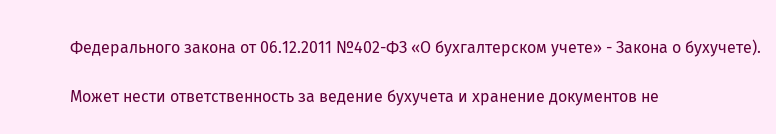Федерального закона от 06.12.2011 №402-ФЗ «О бухгалтерском учете» - Закона о бухучете).

Может нести ответственность за ведение бухучета и хранение документов не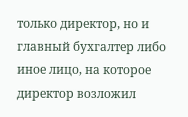только директор, но и главный бухгалтер либо иное лицо, на которое директор возложил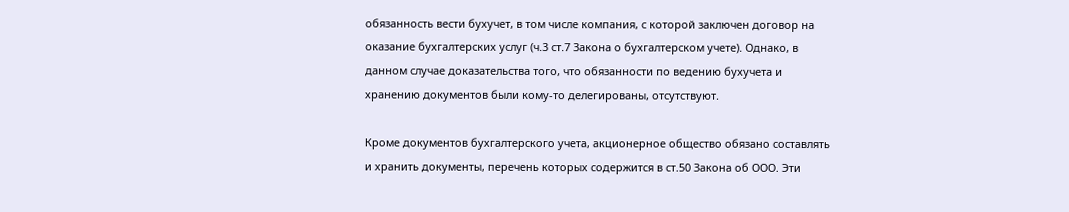обязанность вести бухучет, в том числе компания, с которой заключен договор на оказание бухгалтерских услуг (ч.3 ст.7 Закона о бухгалтерском учете). Однако, в данном случае доказательства того, что обязанности по ведению бухучета и хранению документов были кому-то делегированы, отсутствуют.

Кроме документов бухгалтерского учета, акционерное общество обязано составлять и хранить документы, перечень которых содержится в ст.50 Закона об ООО. Эти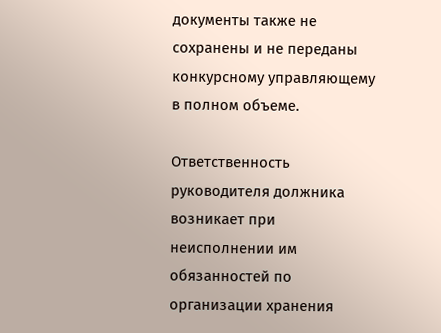документы также не сохранены и не переданы конкурсному управляющему в полном объеме.

Ответственность руководителя должника возникает при неисполнении им обязанностей по организации хранения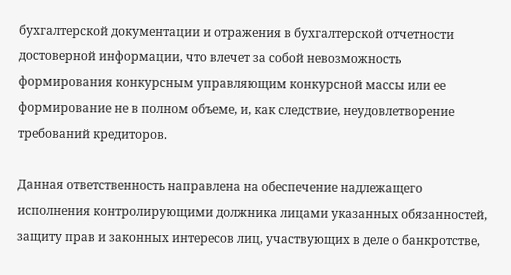бухгалтерской документации и отражения в бухгалтерской отчетности достоверной информации, что влечет за собой невозможность формирования конкурсным управляющим конкурсной массы или ее формирование не в полном объеме, и, как следствие, неудовлетворение требований кредиторов.

Данная ответственность направлена на обеспечение надлежащего исполнения контролирующими должника лицами указанных обязанностей, защиту прав и законных интересов лиц, участвующих в деле о банкротстве,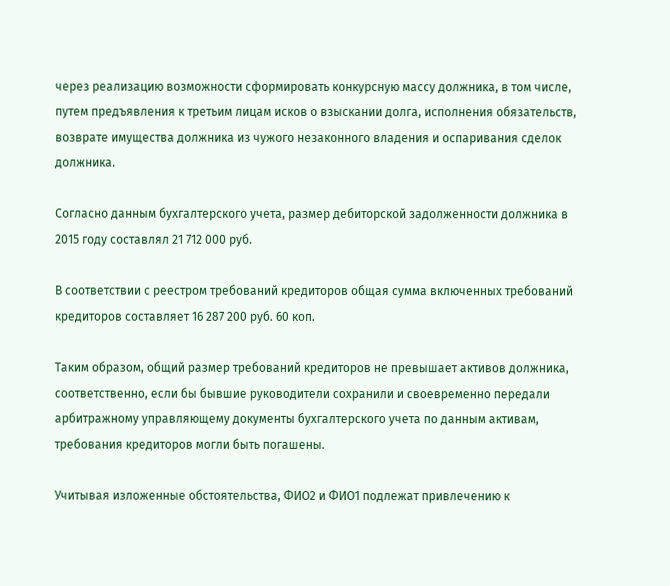через реализацию возможности сформировать конкурсную массу должника, в том числе, путем предъявления к третьим лицам исков о взыскании долга, исполнения обязательств, возврате имущества должника из чужого незаконного владения и оспаривания сделок должника.

Согласно данным бухгалтерского учета, размер дебиторской задолженности должника в 2015 году составлял 21 712 000 руб.

В соответствии с реестром требований кредиторов общая сумма включенных требований кредиторов составляет 16 287 200 руб. 60 коп.

Таким образом, общий размер требований кредиторов не превышает активов должника, соответственно, если бы бывшие руководители сохранили и своевременно передали арбитражному управляющему документы бухгалтерского учета по данным активам, требования кредиторов могли быть погашены.

Учитывая изложенные обстоятельства, ФИО2 и ФИО1 подлежат привлечению к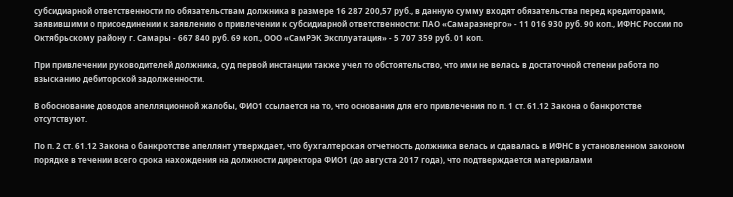субсидиарной ответственности по обязательствам должника в размере 16 287 200,57 руб., в данную сумму входят обязательства перед кредиторами, заявившими о присоединении к заявлению о привлечении к субсидиарной ответственности: ПАО «Самараэнерго» - 11 016 930 руб. 90 коп., ИФНС России по Октябрьскому району г. Самары - 667 840 руб. 69 коп., ООО «СамРЭК Эксплуатация» - 5 707 359 руб. 01 коп.

При привлечении руководителей должника, суд первой инстанции также учел то обстоятельство, что ими не велась в достаточной степени работа по взысканию дебиторской задолженности.

В обоснование доводов апелляционной жалобы, ФИО1 ссылается на то, что основания для его привлечения по п. 1 ст. 61.12 Закона о банкротстве отсутствуют.

По п. 2 ст. 61.12 Закона о банкротстве апеллянт утверждает, что бухгалтерская отчетность должника велась и сдавалась в ИФНС в установленном законом порядке в течении всего срока нахождения на должности директора ФИО1 (до августа 2017 года), что подтверждается материалами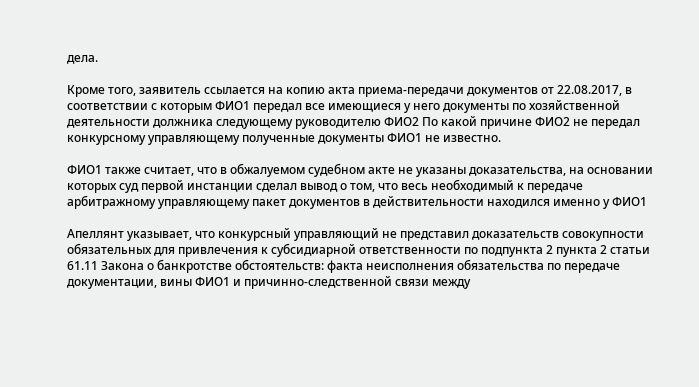дела.

Кроме того, заявитель ссылается на копию акта приема-передачи документов от 22.08.2017, в соответствии с которым ФИО1 передал все имеющиеся у него документы по хозяйственной деятельности должника следующему руководителю ФИО2 По какой причине ФИО2 не передал конкурсному управляющему полученные документы ФИО1 не известно.

ФИО1 также считает, что в обжалуемом судебном акте не указаны доказательства, на основании которых суд первой инстанции сделал вывод о том, что весь необходимый к передаче арбитражному управляющему пакет документов в действительности находился именно у ФИО1

Апеллянт указывает, что конкурсный управляющий не представил доказательств совокупности обязательных для привлечения к субсидиарной ответственности по подпункта 2 пункта 2 статьи 61.11 Закона о банкротстве обстоятельств: факта неисполнения обязательства по передаче документации, вины ФИО1 и причинно-следственной связи между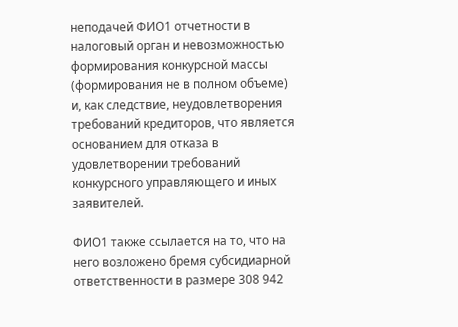неподачей ФИО1 отчетности в налоговый орган и невозможностью формирования конкурсной массы (формирования не в полном объеме) и, как следствие, неудовлетворения требований кредиторов, что является основанием для отказа в удовлетворении требований конкурсного управляющего и иных заявителей.

ФИО1 также ссылается на то, что на него возложено бремя субсидиарной ответственности в размере 308 942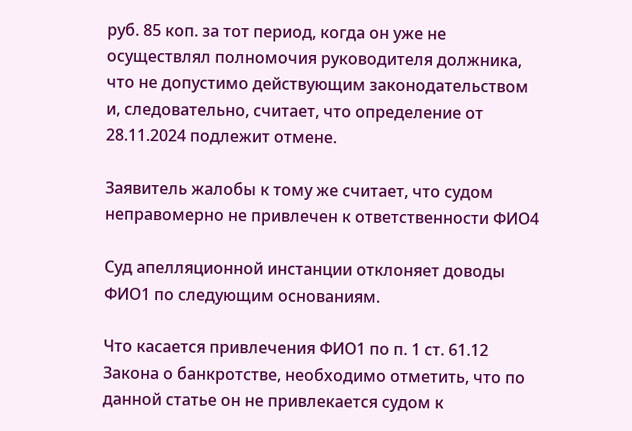руб. 85 коп. за тот период, когда он уже не осуществлял полномочия руководителя должника, что не допустимо действующим законодательством и, следовательно, считает, что определение от 28.11.2024 подлежит отмене.

Заявитель жалобы к тому же считает, что судом неправомерно не привлечен к ответственности ФИО4

Суд апелляционной инстанции отклоняет доводы ФИО1 по следующим основаниям.

Что касается привлечения ФИО1 по п. 1 ст. 61.12 Закона о банкротстве, необходимо отметить, что по данной статье он не привлекается судом к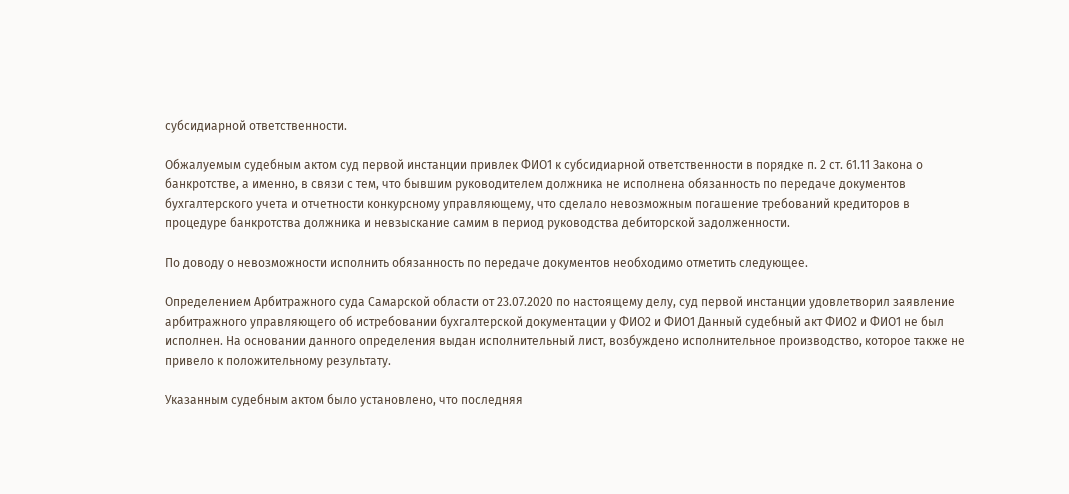субсидиарной ответственности.

Обжалуемым судебным актом суд первой инстанции привлек ФИО1 к субсидиарной ответственности в порядке п. 2 ст. 61.11 Закона о банкротстве, а именно, в связи с тем, что бывшим руководителем должника не исполнена обязанность по передаче документов бухгалтерского учета и отчетности конкурсному управляющему, что сделало невозможным погашение требований кредиторов в процедуре банкротства должника и невзыскание самим в период руководства дебиторской задолженности.

По доводу о невозможности исполнить обязанность по передаче документов необходимо отметить следующее.

Определением Арбитражного суда Самарской области от 23.07.2020 по настоящему делу, суд первой инстанции удовлетворил заявление арбитражного управляющего об истребовании бухгалтерской документации у ФИО2 и ФИО1 Данный судебный акт ФИО2 и ФИО1 не был исполнен. На основании данного определения выдан исполнительный лист, возбуждено исполнительное производство, которое также не привело к положительному результату.

Указанным судебным актом было установлено, что последняя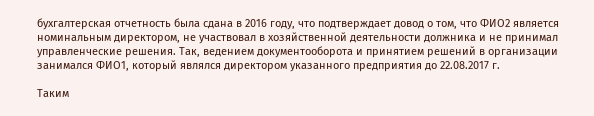бухгалтерская отчетность была сдана в 2016 году, что подтверждает довод о том, что ФИО2 является номинальным директором, не участвовал в хозяйственной деятельности должника и не принимал управленческие решения. Так, ведением документооборота и принятием решений в организации занимался ФИО1, который являлся директором указанного предприятия до 22.08.2017 г.

Таким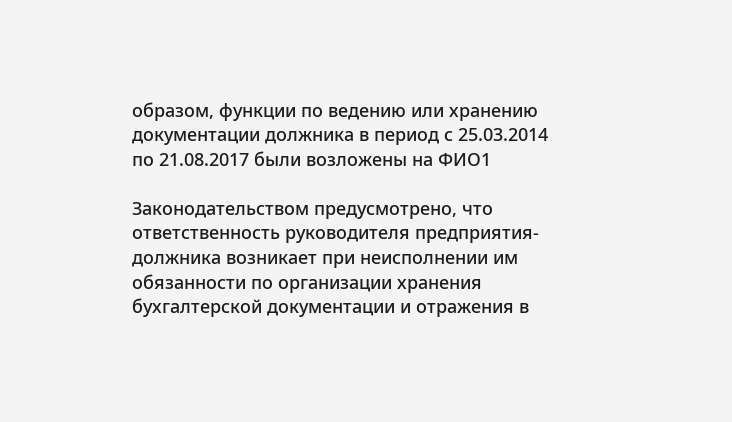образом, функции по ведению или хранению документации должника в период с 25.03.2014 по 21.08.2017 были возложены на ФИО1

Законодательством предусмотрено, что ответственность руководителя предприятия-должника возникает при неисполнении им обязанности по организации хранения бухгалтерской документации и отражения в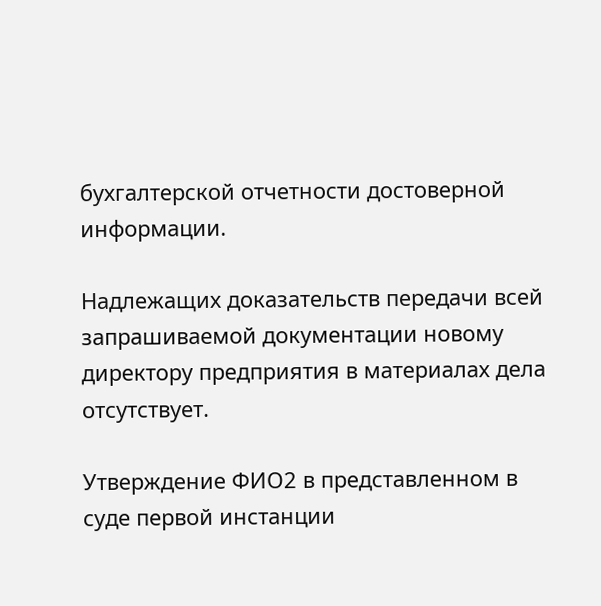бухгалтерской отчетности достоверной информации.

Надлежащих доказательств передачи всей запрашиваемой документации новому директору предприятия в материалах дела отсутствует.

Утверждение ФИО2 в представленном в суде первой инстанции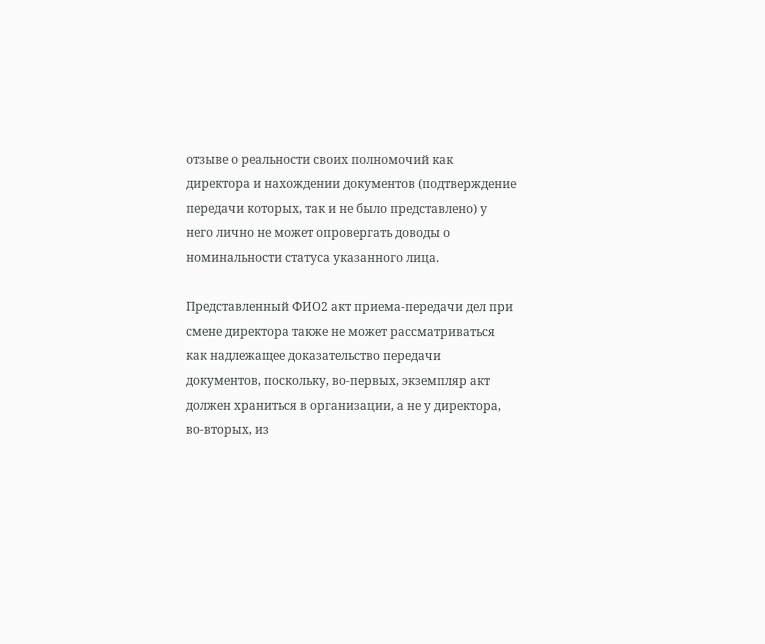отзыве о реальности своих полномочий как директора и нахождении документов (подтверждение передачи которых, так и не было представлено) у него лично не может опровергать доводы о номинальности статуса указанного лица.

Представленный ФИО2 акт приема-передачи дел при смене директора также не может рассматриваться как надлежащее доказательство передачи документов, поскольку, во-первых, экземпляр акт должен храниться в организации, а не у директора, во-вторых, из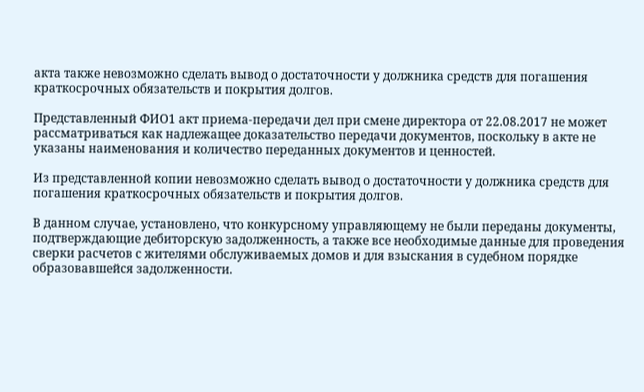акта также невозможно сделать вывод о достаточности у должника средств для погашения краткосрочных обязательств и покрытия долгов.

Представленный ФИО1 акт приема-передачи дел при смене директора от 22.08.2017 не может рассматриваться как надлежащее доказательство передачи документов, поскольку в акте не указаны наименования и количество переданных документов и ценностей.

Из представленной копии невозможно сделать вывод о достаточности у должника средств для погашения краткосрочных обязательств и покрытия долгов.

В данном случае, установлено, что конкурсному управляющему не были переданы документы, подтверждающие дебиторскую задолженность, а также все необходимые данные для проведения сверки расчетов с жителями обслуживаемых домов и для взыскания в судебном порядке образовавшейся задолженности.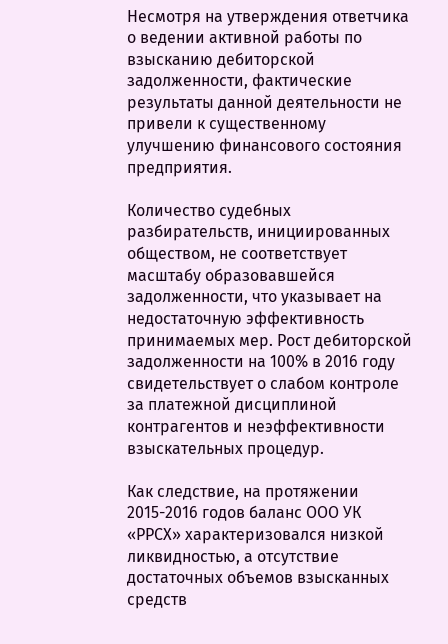Несмотря на утверждения ответчика о ведении активной работы по взысканию дебиторской задолженности, фактические результаты данной деятельности не привели к существенному улучшению финансового состояния предприятия.

Количество судебных разбирательств, инициированных обществом, не соответствует масштабу образовавшейся задолженности, что указывает на недостаточную эффективность принимаемых мер. Рост дебиторской задолженности на 100% в 2016 году свидетельствует о слабом контроле за платежной дисциплиной контрагентов и неэффективности взыскательных процедур.

Как следствие, на протяжении 2015-2016 годов баланс ООО УК «РРСХ» характеризовался низкой ликвидностью, а отсутствие достаточных объемов взысканных средств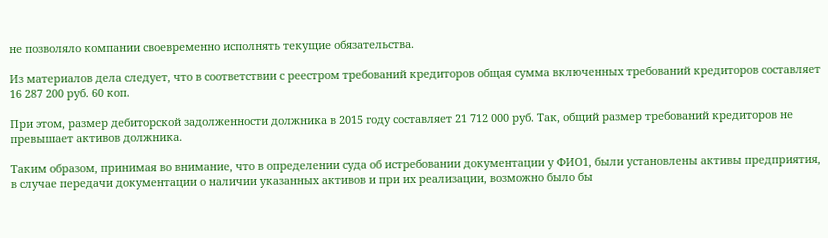не позволяло компании своевременно исполнять текущие обязательства.

Из материалов дела следует, что в соответствии с реестром требований кредиторов общая сумма включенных требований кредиторов составляет 16 287 200 руб. 60 коп.

При этом, размер дебиторской задолженности должника в 2015 году составляет 21 712 000 руб. Так, общий размер требований кредиторов не превышает активов должника.

Таким образом, принимая во внимание, что в определении суда об истребовании документации у ФИО1, были установлены активы предприятия, в случае передачи документации о наличии указанных активов и при их реализации, возможно было бы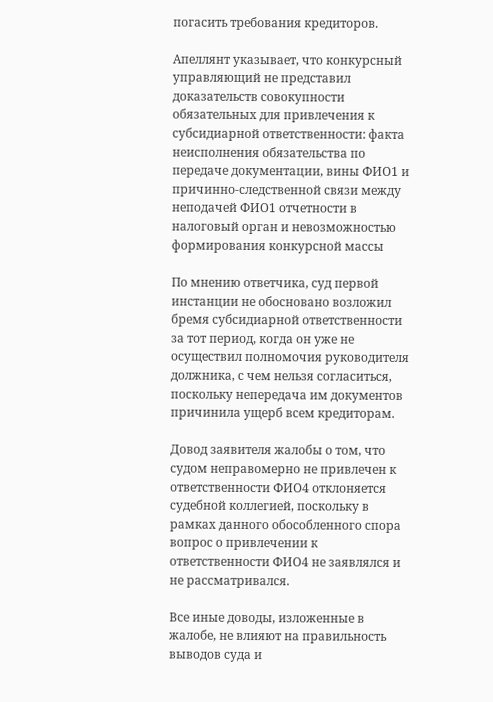погасить требования кредиторов.

Апеллянт указывает, что конкурсный управляющий не представил доказательств совокупности обязательных для привлечения к субсидиарной ответственности: факта неисполнения обязательства по передаче документации, вины ФИО1 и причинно-следственной связи между неподачей ФИО1 отчетности в налоговый орган и невозможностью формирования конкурсной массы

По мнению ответчика, суд первой инстанции не обосновано возложил бремя субсидиарной ответственности за тот период, когда он уже не осуществил полномочия руководителя должника, с чем нельзя согласиться, поскольку непередача им документов причинила ущерб всем кредиторам.

Довод заявителя жалобы о том, что судом неправомерно не привлечен к ответственности ФИО4 отклоняется судебной коллегией, поскольку в рамках данного обособленного спора вопрос о привлечении к ответственности ФИО4 не заявлялся и не рассматривался.

Все иные доводы, изложенные в жалобе, не влияют на правильность выводов суда и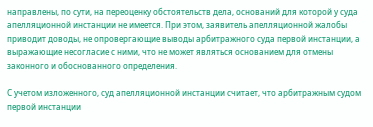направлены, по сути, на переоценку обстоятельств дела, оснований для которой у суда апелляционной инстанции не имеется. При этом, заявитель апелляционной жалобы приводит доводы, не опровергающие выводы арбитражного суда первой инстанции, а выражающие несогласие с ними, что не может являться основанием для отмены законного и обоснованного определения.

С учетом изложенного, суд апелляционной инстанции считает, что арбитражным судом первой инстанции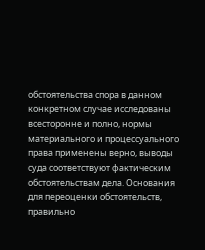обстоятельства спора в данном конкретном случае исследованы всесторонне и полно, нормы материального и процессуального права применены верно, выводы суда соответствуют фактическим обстоятельствам дела. Основания для переоценки обстоятельств, правильно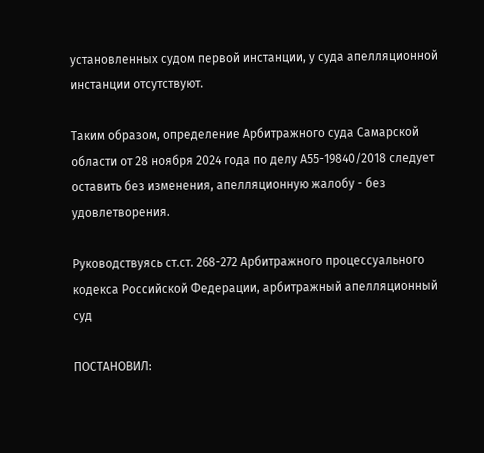установленных судом первой инстанции, у суда апелляционной инстанции отсутствуют.

Таким образом, определение Арбитражного суда Самарской области от 28 ноября 2024 года по делу А55-19840/2018 следует оставить без изменения, апелляционную жалобу - без удовлетворения.

Руководствуясь ст.ст. 268-272 Арбитражного процессуального кодекса Российской Федерации, арбитражный апелляционный суд

ПОСТАНОВИЛ: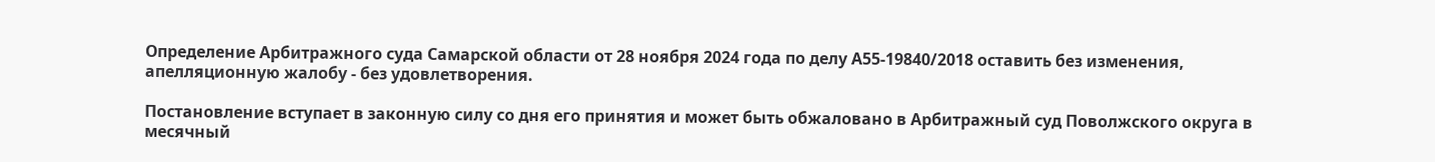Определение Арбитражного суда Самарской области от 28 ноября 2024 года по делу А55-19840/2018 оставить без изменения, апелляционную жалобу - без удовлетворения.

Постановление вступает в законную силу со дня его принятия и может быть обжаловано в Арбитражный суд Поволжского округа в месячный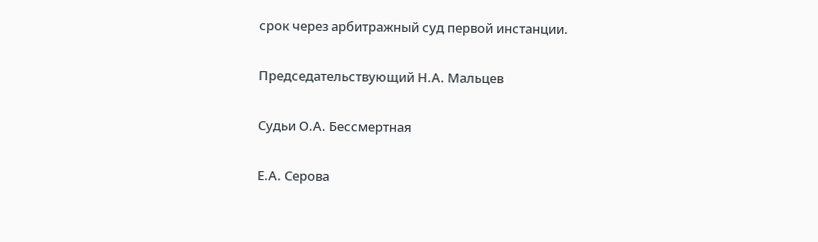срок через арбитражный суд первой инстанции.

Председательствующий Н.А. Мальцев

Судьи О.А. Бессмертная

Е.А. Серова